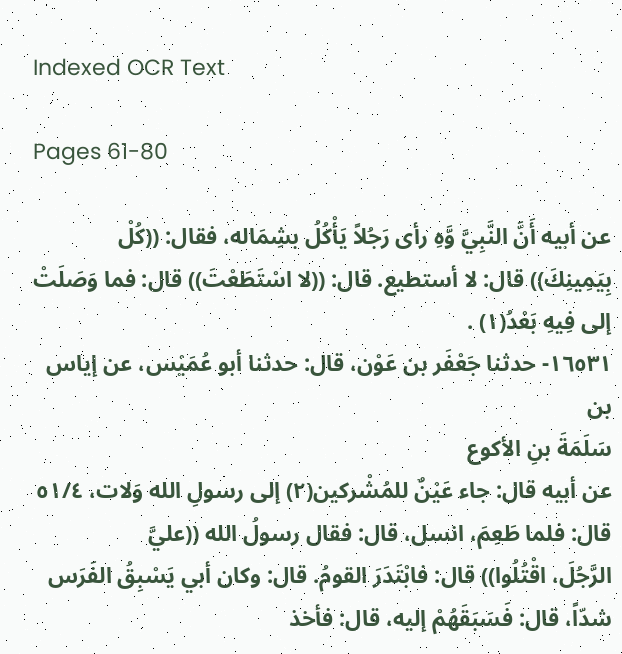Indexed OCR Text

Pages 61-80

عن أبيه أَنَّ النَّبِيَّ وَّهِ رأى رَجُلاً يَأْكُلُ بشِمَاله، فقال: ((كُلْ
بِيَمِينِكَ)) قال: لا أستطيع. قال: ((لا اسْتَطَعْتَ)) قال: فما وَصَلَتْ
إلى فِيهِ بَعْدُ(١) .
١٦٥٣١- حدثنا جَعْفَر بن عَوْن، قال: حدثنا أبو عُمَيْس، عن إياس بن
سَلَمَةَ بنِ الأكوع
عن أبيه قال: جاء عَيْنٌ للمُشْركين(٢) إلى رسولِ الله وَلات، ٥١/٤
قال: فلما طَعِمَ، انسل، قال: فقال رسولُ الله ((عليَّ
الرَّجُلَ، اقْتُلُوا)) قال: فابْتَدَرَ القومُ. قال: وكان أبي يَسْبِقُ الفَرَس
شدّاً، قال: فَسَبَقَهُمْ إليه، قال: فأخذ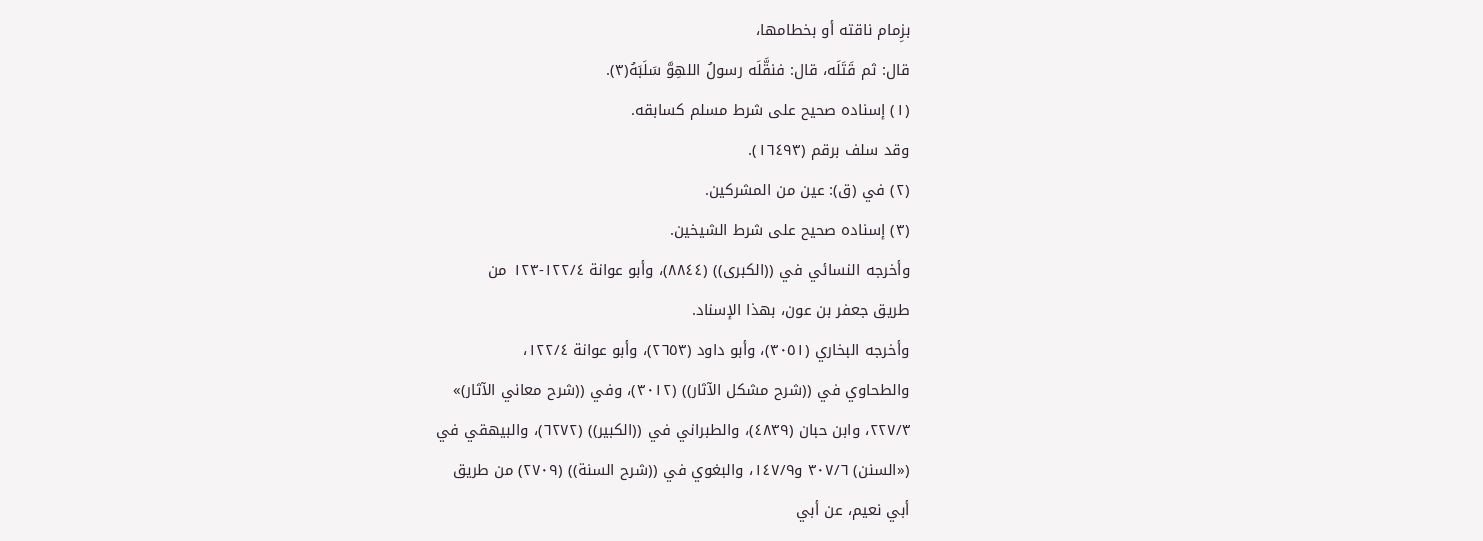بزِمام ناقته أو بخطامها،
قال: ثم قَتَلَه، قال: فنقَّلَه رسولُ اللهِوَّ سَلَبَهُ(٣).
(١) إسناده صحيح على شرط مسلم كسابقه.
وقد سلف برقم (١٦٤٩٣).
(٢) في (ق): عين من المشركين.
(٣) إسناده صحيح على شرط الشيخين.
وأخرجه النسائي في ((الكبرى)) (٨٨٤٤)، وأبو عوانة ١٢٢/٤-١٢٣ من
طریق جعفر بن عون، بهذا الإسناد.
وأخرجه البخاري (٣٠٥١)، وأبو داود (٢٦٥٣)، وأبو عوانة ١٢٢/٤،
والطحاوي في ((شرح مشكل الآثار)) (٣٠١٢)، وفي ((شرح معاني الآثار)»
٢٢٧/٣، وابن حبان (٤٨٣٩)، والطبراني في ((الكبير)) (٦٢٧٢)، والبيهقي في
(«السنن) ٣٠٧/٦ و١٤٧/٩، والبغوي في ((شرح السنة)) (٢٧٠٩) من طريق
أبي نعيم، عن أبي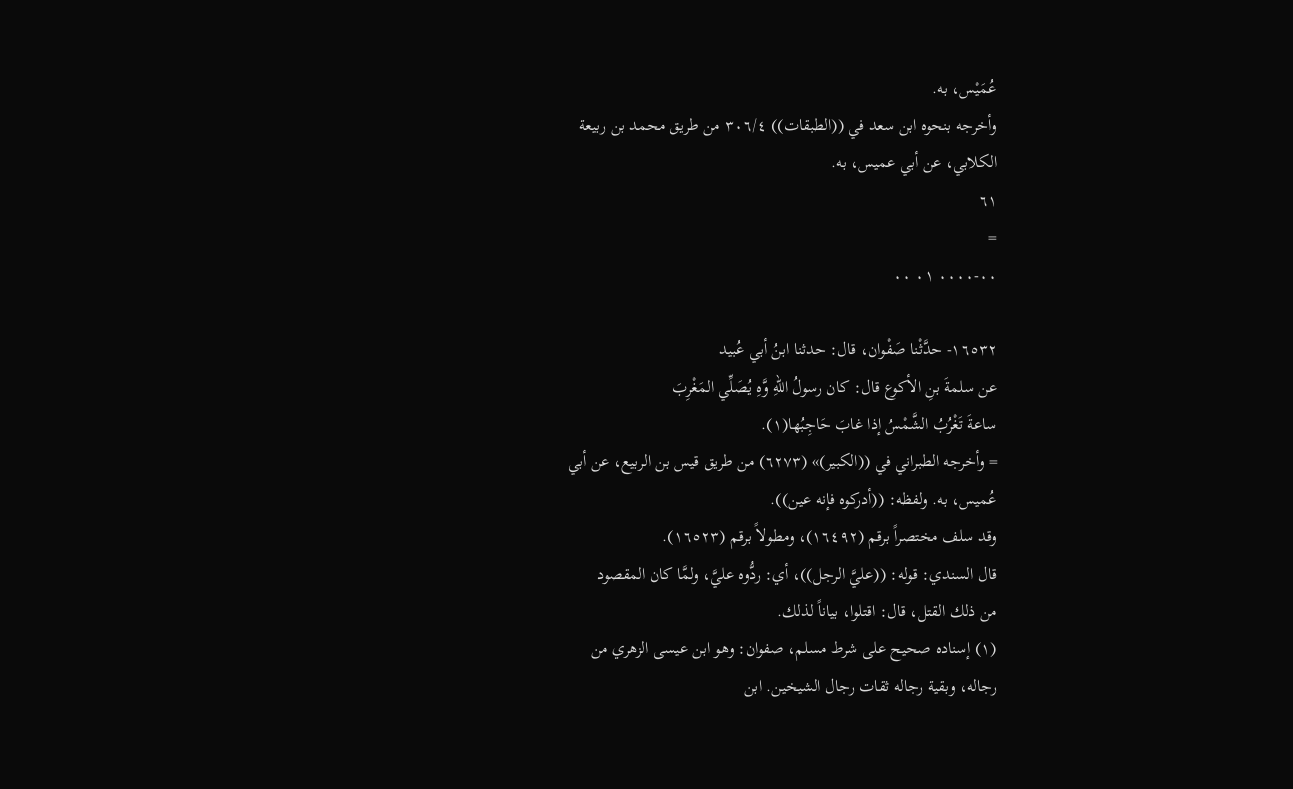عُمَيْس، به.
وأخرجه بنحوه ابن سعد في ((الطبقات)) ٣٠٦/٤ من طريق محمد بن ربيعة
الكلابي، عن أبي عمیس، به.
٦١
=
٠٠-٠٠٠٠ ٠١ ٠٠

١٦٥٣٢- حدَّثْنا صَفْوان، قال: حدثنا ابنُ أبي عُبيد
عن سلمةَ بنِ الأكوع قال: كان رسولُ اللهِ وَّهِ يُصَلِّي المَغْرِبَ
ساعةَ تَغْرُبُ الشَّمْسُ إذا غابَ حَاجِبُها(١).
= وأخرجه الطبراني في ((الكبير)» (٦٢٧٣) من طريق قيس بن الربيع، عن أبي
عُميس، به. ولفظه: ((أدركوه فإنه عين)).
وقد سلف مختصراً برقم (١٦٤٩٢)، ومطولاً برقم (١٦٥٢٣).
قال السندي: قوله: ((عليَّ الرجل))، أي: ردُّوه عليَّ، ولمَّا كان المقصود
من ذلك القتل، قال: اقتلوا، بياناً لذلك.
(١) إسناده صحيح على شرط مسلم، صفوان: وهو ابن عيسى الزهري من
رجاله، وبقية رجاله ثقات رجال الشيخين. ابن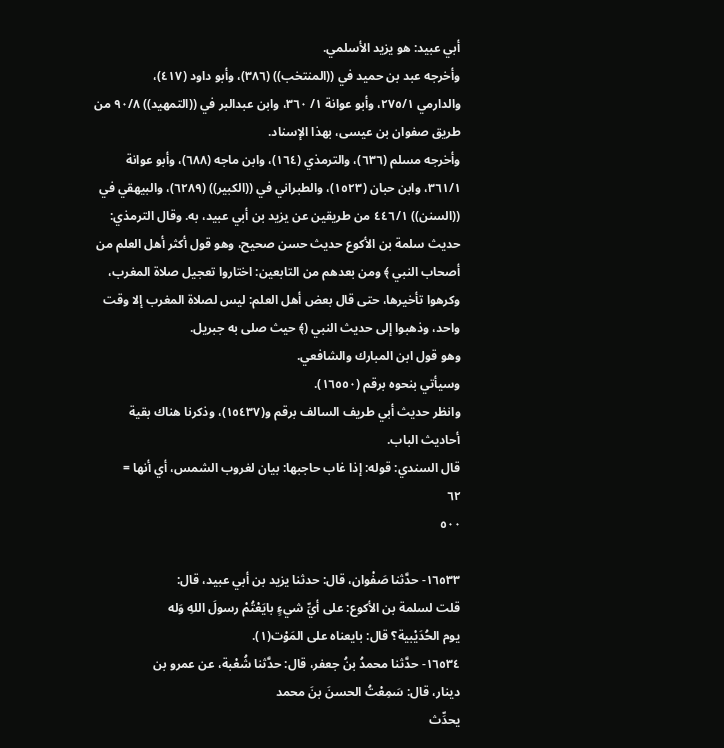أبي عبيد: هو يزيد الأسلمي.
وأخرجه عبد بن حميد في ((المنتخب)) (٣٨٦)، وأبو داود (٤١٧)،
والدارمي ٢٧٥/١، وأبو عوانة ١/ ٣٦٠، وابن عبدالبر في ((التمهيد)) ٩٠/٨ من
طريق صفوان بن عيسى، بهذا الإسناد.
وأخرجه مسلم (٦٣٦)، والترمذي (١٦٤)، وابن ماجه (٦٨٨)، وأبو عوانة
٣٦١/١، وابن حبان (١٥٢٣)، والطبراني في ((الكبير)) (٦٢٨٩)، والبيهقي في
((السنن)) ٤٤٦/١ من طريقين عن يزيد بن أبي عبيد، به. وقال الترمذي:
حديث سلمة بن الأكوع حديث حسن صحيح، وهو قول أكثر أهل العلم من
أصحاب النبي ﴾ ومن بعدهم من التابعين: اختاروا تعجيل صلاة المغرب،
وكرهوا تأخيرها، حتى قال بعض أهل العلم: ليس لصلاة المغرب إلا وقت
واحد، وذهبوا إلى حديث النبي (﴾ حيث صلى به جبريل.
وهو قول ابن المبارك والشافعي.
وسيأتي بنحوه برقم (١٦٥٥٠).
وانظر حديث أبي طريف السالف برقم و(١٥٤٣٧)، وذكرنا هناك بقية
أحاديث الباب.
قال السندي: قوله: إذا غاب حاجبها: بيان لغروب الشمس، أي أنها =
٦٢
٥٠٠

١٦٥٣٣- حدَّثنا صَفْوان، قال: حدثنا يزيد بن أبي عبيد، قال:
قلت لسلمة بن الأكوع: على أيِّ شيءٍ بايَعْتُمْ رسولَ اللهِ وَله
يوم الحُدَيْبية؟ قال: بايعناه على المَوْت(١).
١٦٥٣٤- حدَّثنا محمدُ بنُ جعفر، قال: حدَّثنا شُعْبة، عن عمرو بن
دينار، قال: سَمِعْتُ الحسنَ بنَ محمد
يحدِّث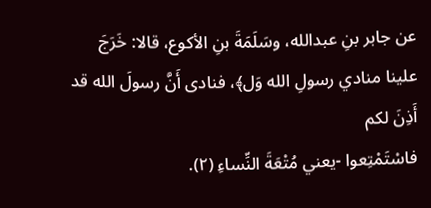عن جابر بنِ عبدالله، وسَلَمَةَ بنِ الأكوع، قالا: خَرَجَ
علينا منادي رسولِ الله وَل﴾، فنادى أَنَّ رسولَ الله قد أَذِنَ لكم
فاسْتَمْتِعوا -يعني مُتْعَةَ النِّساءِ (٢).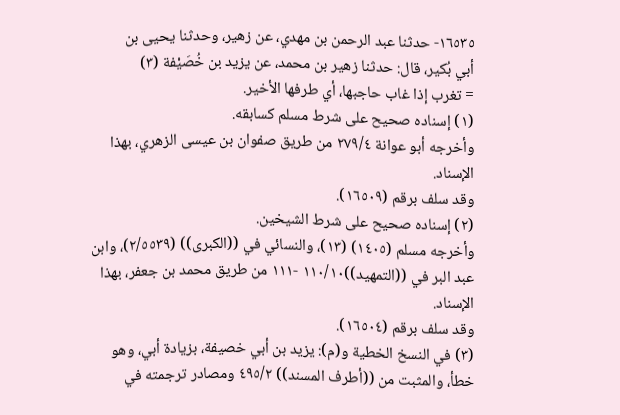١٦٥٣٥- حدثنا عبد الرحمن بن مهدي، عن زهير، وحدثنا يحيى بن
أبي بُكير، قال: حدثنا زهير بن محمد، عن يزيد بن خُصَيْفة (٣)
= تغرب إذا غاب حاجبها، أي طرفها الأخير.
(١) إسناده صحيح على شرط مسلم كسابقه.
وأخرجه أبو عوانة ٢٧٩/٤ من طريق صفوان بن عيسى الزهري، بهذا
الإسناد.
وقد سلف برقم (١٦٥٠٩).
(٢) إسناده صحيح على شرط الشيخين.
وأخرجه مسلم (١٤٠٥) (١٣)، والنسائي في ((الكبرى)) (٢/٥٥٣٩)، وابن
عبد البر في ((التمهيد))١١٠/١٠ -١١١ من طريق محمد بن جعفر، بهذا
الإسناد.
وقد سلف برقم (١٦٥٠٤).
(٣) في النسخ الخطية و(م): يزيد بن أبي خصيفة، بزيادة أبي، وهو
خطأ، والمثبت من ((أطرف المسند)) ٤٩٥/٢ ومصادر ترجمته في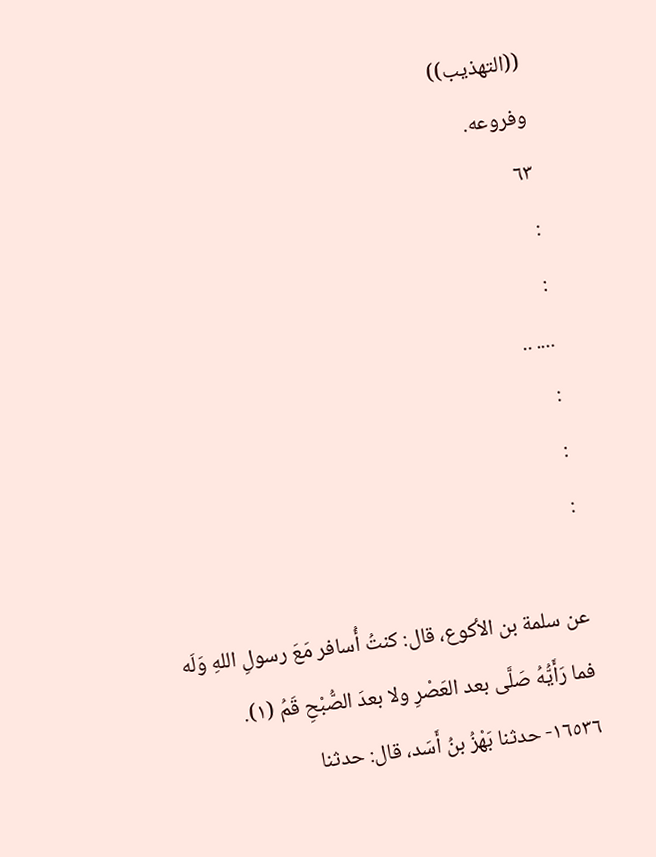((التهذيب))
وفروعه.
٦٣
:
:
.... ..
:
:
:

عن سلمة بن الأكوع، قال: كنتُ أُسافر مَعَ رسولِ اللهِ وَلَه
فما رَأَيُّهُ صَلَّى بعد العَصْرِ ولا بعدَ الصُّبْحِ قَمُ (١).
١٦٥٣٦- حدثنا بَهْزُ بنُ أَسَد، قال: حدثنا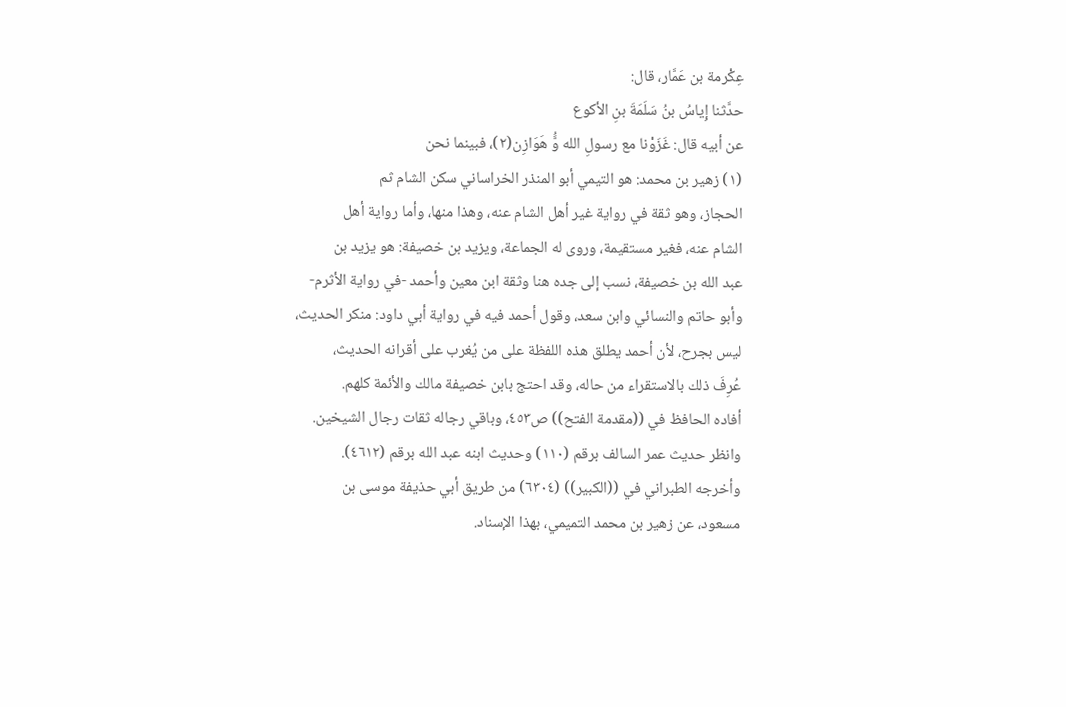عِكْرمة بن عَمَّار، قال:
حدَّثنا إِياسُ بنُ سَلَمَةَ بنِ الأكوع
عن أبيه قال: غَزَوْنا مع رسولِ الله وَُّ هَوَازِن(٢)، فبينما نحن
(١) زهير بن محمد: هو التيمي أبو المنذر الخراساني سكن الشام ثم
الحجاز، وهو ثقة في رواية غير أهل الشام عنه، وهذا منها، وأما رواية أهل
الشام عنه، فغير مستقيمة، وروى له الجماعة، ويزيد بن خصيفة: هو يزيد بن
عبد الله بن خصيفة، نسب إلى جده هنا وثقة ابن معين وأحمد -في رواية الأثرم-
وأبو حاتم والنسائي وابن سعد، وقول أحمد فيه في رواية أبي داود: منكر الحديث،
ليس بجرح، لأن أحمد يطلق هذه اللفظة على من يُغرب على أقرانه الحديث،
عُرِفَ ذلك بالاستقراء من حاله، وقد احتج بابن خصيفة مالك والأئمة كلهم.
أفاده الحافظ في ((مقدمة الفتح)) ص٤٥٣، وباقي رجاله ثقات رجال الشيخين.
وانظر حديث عمر السالف برقم (١١٠) وحديث ابنه عبد الله برقم (٤٦١٢).
وأخرجه الطبراني في ((الكبير)) (٦٣٠٤) من طريق أبي حذيفة موسى بن
مسعود، عن زهير بن محمد التميمي، بهذا الإسناد.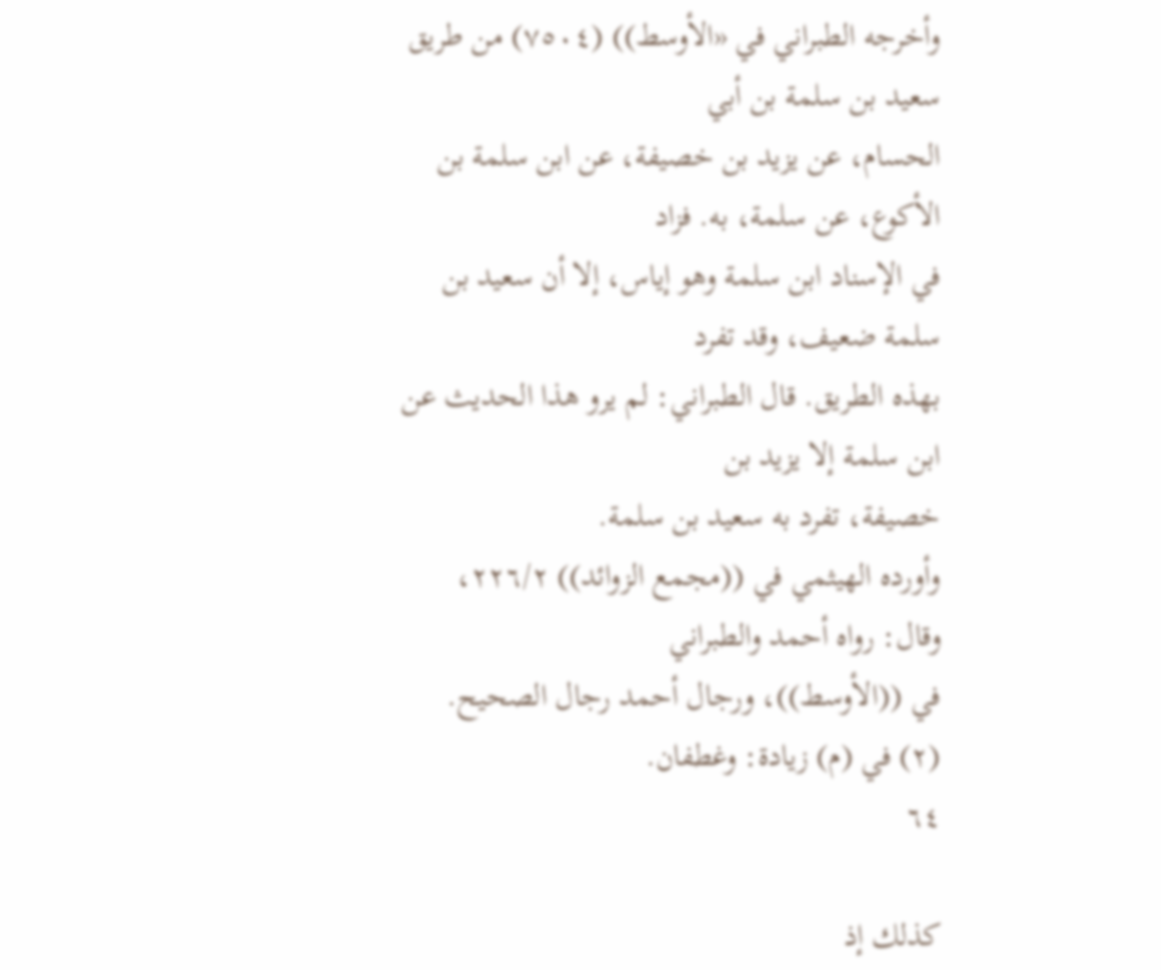وأخرجه الطبراني في «الأوسط)) (٧٥٠٤) من طريق سعيد بن سلمة بن أبي
الحسام، عن يزيد بن خصيفة، عن ابن سلمة بن الأكوع، عن سلمة، به. فزاد
في الإسناد ابن سلمة وهو إياس، إلا أن سعيد بن سلمة ضعيف، وقد تفرد
بهذه الطريق. قال الطبراني: لم يرو هذا الحديث عن ابن سلمة إلا يزيد بن
خصیفة، تفرد به سعید بن سلمة.
وأورده الهيثمي في ((مجمع الزوائد)) ٢٢٦/٢، وقال: رواه أحمد والطبراني
في ((الأوسط))، ورجال أحمد رجال الصحيح.
(٢) في (م) زيادة: وغطفان.
٦٤

كذلك إذ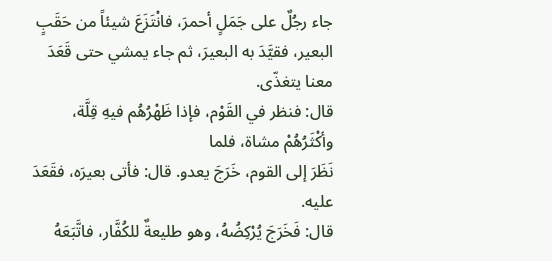جاء رجُلٌ على جَمَلٍ أحمرَ، فانْتَزَعَ شيئاً من حَقَبٍ
البعير، فقيَّدَ به البعيرَ، ثم جاء يمشي حتى قَعَدَ معنا يتغذّى.
قال: فنظر في القَوْم، فإذا ظَهْرُهُم فيهِ قِلَّة، وأكْثَرُهُمْ مشاة، فلما
نَظَرَ إلى القوم، خَرَجَ يعدو. قال: فأتى بعيرَه، فقَعَدَ عليه.
قال: فَخَرَجَ يُرْكِضُهُ، وهو طليعةٌ للكُفَّار، فاتَّبَعَهُ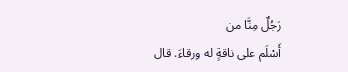رَجُلٌ مِنَّا من
أَسْلَم على ناقةٍ له ورقاءَ. قال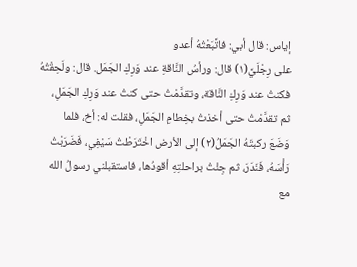إياس: قال أبي: فاتَّبَعْتُهُ أعدو
على رِجْلَيَّ(١) قال: ورأسُ النَّاقةِ عند وَرِكِ الجَمَل. قال: ولَحِقْتُهُ
فكنتُ عند وَرِكِ النَّاقة، وتقدَّمْتُ حتى كنتُ عند وَرِكِ الجَمَلِ،
ثم تقدَّمْتُ حتى أخذتُ بخِطامِ الجَمَلِ، فقلت له: أخ، فلما
وَضَعَ ركبتَهُ الجَمَلُ(٢) إلى الأرض اخْتَرَطْتُ سَيْفِي، فَضَرَبْتُ
رَأْسَهُ، فَنَدَرَ، ثم جِئْتُ براحلتِهِ أقودُها، فاستقبلني رسولُ الله
مع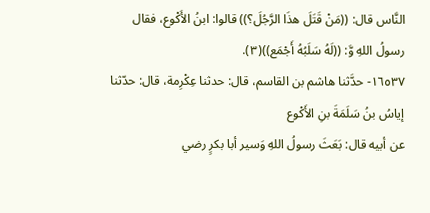النَّاس قال: ((مَنْ قَتَلَ هذَا الرَّجُلَ؟)) قالوا: ابنُ الأَكْوع، فقال
رسولُ اللهِ وَّ: ((لَهُ سَلَبُهُ أَجْمَع))(٣).
١٦٥٣٧- حدَّثنا هاشم بن القاسم، قال: حدثنا عِكْرِمة، قال: حدّثنا
إياسُ بنُ سَلَمَةَ بنِ الأَكْوع
عن أبيه قال: بَعَثَ رسولُ اللهِ وَسير أبا بكرٍ رضي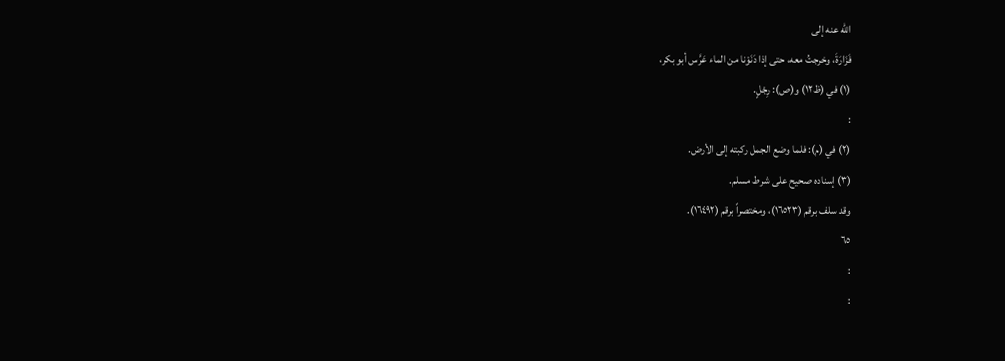الله عنه إلى
فَزَارَةَ، وخرجتُ معه، حتى إذا دَنَوْنا من الماء عَرَّس أبو بكر،
(١) في (ظ١٢) و(ص): رِجْلٍ.
:
(٢) في (م): فلما وضع الجمل ركبته إلى الأرض.
(٣) إسناده صحيح على شرط مسلم.
وقد سلف برقم (١٦٥٢٣)، ومختصراً برقم (١٦٤٩٢).
٦٥
:
: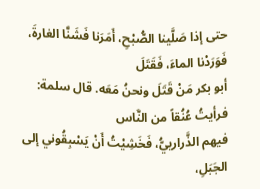حتى إذا صَلَّينا الصُّبْحِ، أَمَرَنا فَشَنَّا الغارةَ، فَوَرَدْنا الماءَ، فَقَتَلَ
أبو بكر مَنْ قَتَلَ ونحنُ مَعَه. قال سلمة: فرأيتُ عُنُقاً من النَّاس
فيهم الذَّرارييُّ، فَخَشِيْتُ أَنْ يَسْبِقُوني إلى الجَبَلِ،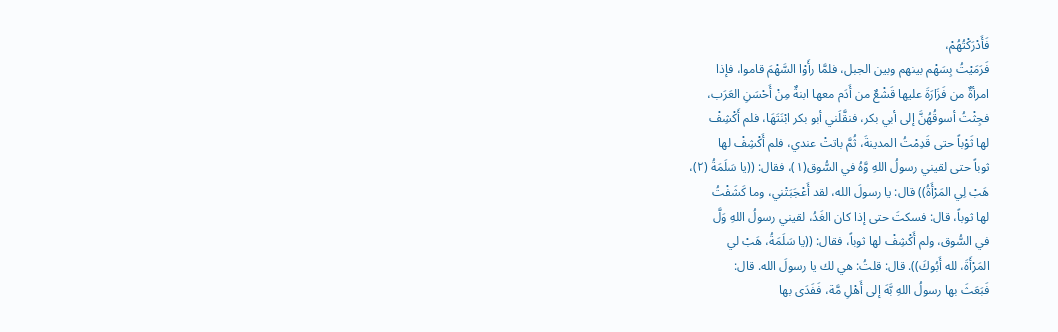فَأَدْرَكْتُهُمْ،
فَرَمَيْتُ بِسَهْم بينهم وبين الجبل، فلمَّا رأَوْا السَّهْمَ قاموا، فإذا
امرأةٌ من فَزَارَةَ عليها قَشْعٌ من أَدَم معها ابنةٌ مِنْ أَحْسَنِ العَرَب،
فجِثْتُ أسوقُهُنَّ إلى أبي بكر، فنقَّلَني أبو بكر ابْنَتَهَا، فلم أَكْشِفْ
لها ثَوْباً حتى قَدِمْتُ المدينةَ، ثُمَّ باتتْ عندي، فلم أَكْشِفْ لها
ثوباً حتى لقيني رسولُ اللهِ وَّهُ في السُّوق(١)، فقال: ((يا سَلَمَةُ (٢)،
هَبْ لِي المَرْأَةُ)) قال: يا رسولَ الله، لقد أَعْجَبَتْني، وما كَشَفْتُ
لها ثوباً، قال: فسكتَ حتى إذا كان الغَدُ، لقيني رسولُ اللهِ وَلَّ
في السُّوق، ولم أَكْشِفْ لها ثوباً، فقال: ((يا سَلَمَةُ، هَبْ لي
المَرْأَةَ، لله أَبُوكَ)). قال: قلتُ: هي لك يا رسولَ الله. قال:
فَبَعَثَ بها رسولُ اللهِ بَّهَ إلى أَهْلِ مَّة، فَفَدَى بها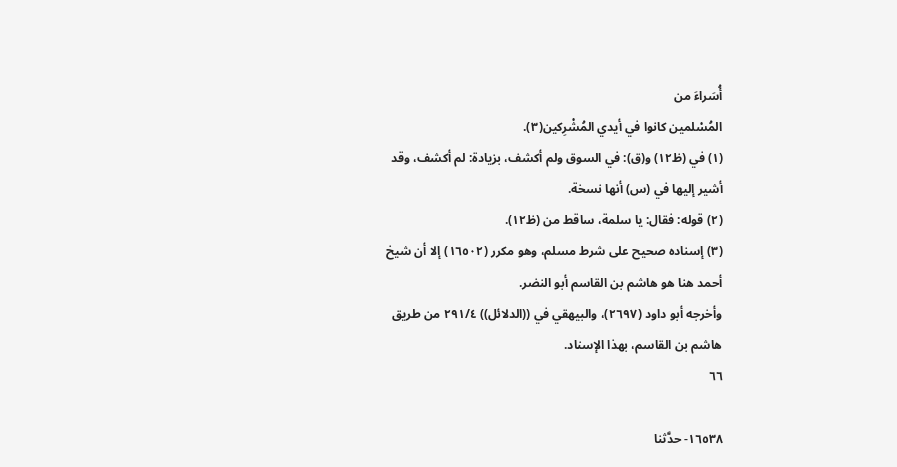أُسَراءَ من
المُسْلمين كانوا في أيدي المُشْرِكين(٣).
(١) في (ظ١٢) و(ق): في السوق ولم أكشف، بزيادة: لم أكشف، وقد
أشير إليها في (س) أنها نسخة.
(٢) قوله: فقال: يا سلمة، ساقط من (ظ١٢).
(٣) إسناده صحيح على شرط مسلم، وهو مكرر (١٦٥٠٢) إلا أن شيخ
أحمد هنا هو هاشم بن القاسم أبو النضر.
وأخرجه أبو داود (٢٦٩٧)، والبيهقي في ((الدلائل)) ٢٩١/٤ من طريق
هاشم بن القاسم، بهذا الإسناد.
٦٦

١٦٥٣٨- حدَّثنا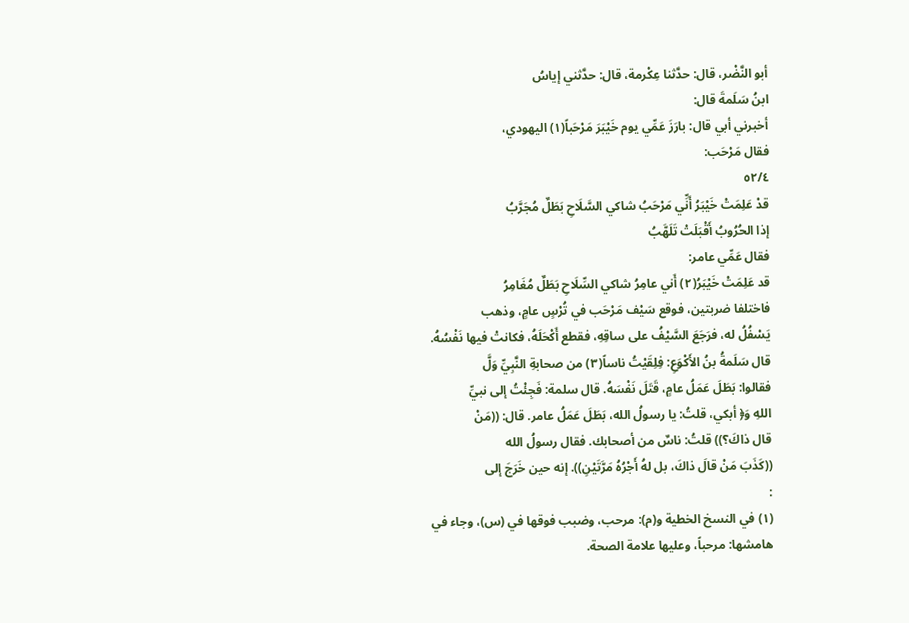أبو النَّضْر، قال: حدَّثنا عِكْرمة، قال: حدَّثني إياسُ
ابنُ سَلَمةَ قال:
أخبرني أبي قال: بارَزَ عَمِّي يوم خَيْبَرَ مَرْحَباً(١) اليهودي،
فقال مَرْحَب:
٥٢/٤
قدْ عَلِمَتْ خَيْبَرُ أَنِّي مَرْحَبُ شاكي السَّلَاحِ بَطَلٌ مُجَرَّبُ
إذا الحُرُوبُ أَقْبَلَتْ تَلَهَّبُ
فقال عَمِّي عامر:
قد عَلِمَتْ خَيْبَرُ(٢) أَني عامِرُ شاكي السِّلَاحِ بَطَلٌ مُغَامِرُ
فاختلفا ضربتين، فوقع سَيْف مَرْحَب في تُرْسٍ عامٍ، وذهب
يَسْفُلُ له، فرَجَعَ السَّيْفُ على ساقِهِ، فقطع أَكْحَلَهُ، فكانتْ فيها نَفْسُهُ.
قال سَلَمةُ بنُ الأَكْوَعِ: فِلِقَيْتُ ناساً(٣) من صحابةِ النَّبِيِّ وَلَّ
فقالوا: بَطَلَ عَمَلُ عامٍ، قَتَلَ نَفْسَهُ. قال سلمة: فَجِئْتُ إلى نبيِّ
اللهِ وَ﴿ أبكي، قلتُ: يا رسولُ الله، بَطَلَ عَمَلُ عامر. قال: ((مَنْ
قال ذاكَ؟)) قلتُ: ناسٌ من أصحابك. فقال رسولُ الله
((كَذَبَ مَنْ قالَ ذاكَ، بل لهُ أَجْرُهُ مَرَّتَيْنِ)). إنه حين خَرَجَ إلى
:
(١) في النسخ الخطية و(م): مرحب، وضبب فوقها في (س)، وجاء في
هامشها: مرحباً، وعليها علامة الصحة.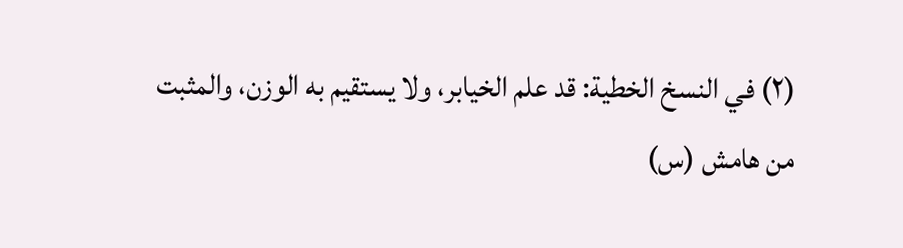(٢) في النسخ الخطية: قد علم الخيابر، ولا يستقيم به الوزن، والمثبت
من هامش (س)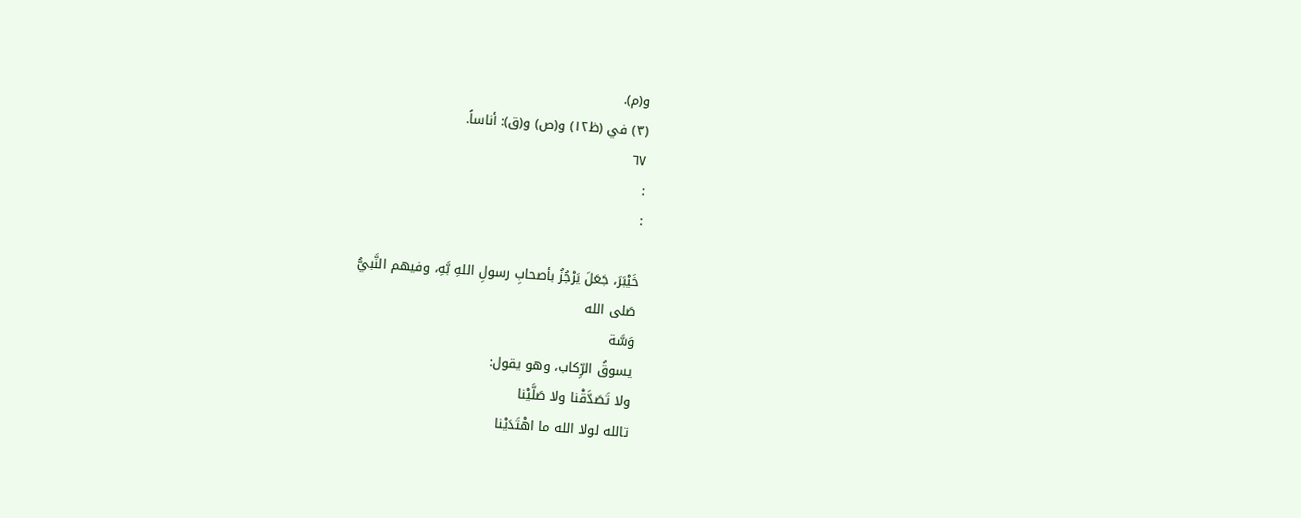و(م).
(٣) في (ظ١٢) و(ص) و(ق): أناساً.
٦٧
:
:

خَيْبَرَ، جَعَلَ يَرْجُزُ بأصحابِ رسولِ اللهِ بَّهِ، وفيهم النَّبيُّ
صَلى الله
وَسَّة
يسوقُ الرِّكاب، وهو يقول:
ولا تَصَدَّقْنا ولا صَلَّيْنا
تالله لولا الله ما اهْتَدَيْنا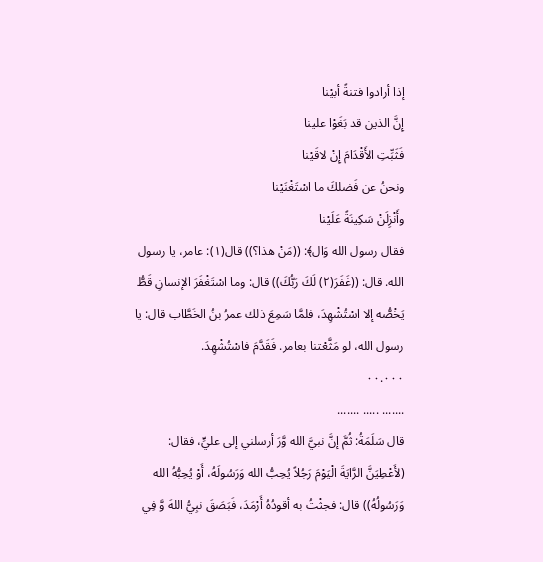إذا أرادوا فتنةً أبيْنا
إِنَّ الذين قد بَغَوْا علينا
فَثَبِّتِ الأَقْدَامَ إِنْ لاقَيْنا
ونحنُ عن فَضلكَ ما اسْتَغْنَيْنا
وأَنْزِلَنْ سَكِينَةً عَلَيْنا
فقال رسول الله وَال﴾: ((مَنْ هذا؟)) قال(١): عامر، يا رسول
الله. قال: ((غَفَرَ(٢) لَكَ رَبُّكَ)) قال: وما اسْتَغْفَرَ الإنسانِ قَطُّ
يَخْصُّه إلا اسْتُشْهِدَ، فلمَّا سَمِعَ ذلك عمرُ بنُ الخَطَّاب قال: يا
رسول الله، لو مَثَّعْتنا بعامر. فَقَدَّمَ فاسْتُشْهِدَ.
٠٠.٠٠٠
....... ..... .......
قال سَلَمَةُ: ثُمَّ إنَّ نبيَّ الله وَّرَ أرسلني إلى عليٍّ، فقال:
(لأَعْطِيَنَّ الرَّايَةَ الْيَوْمَ رَجُلاً يُحِبُّ الله وَرَسُولَهُ، أَوْ يُحِبُّهُ الله
وَرَسُولُهُ)) قال: فجثْتُ به أقودُهُ أَرْمَدَ، فَبَصَقَ نبِيُّ اللهَ وَّ فِي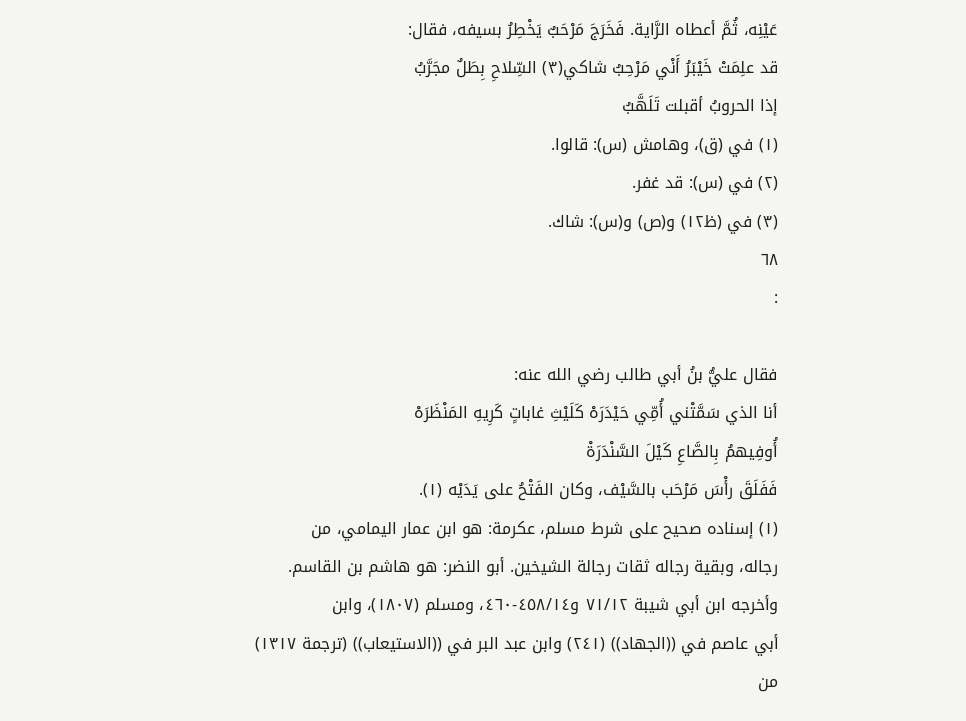عَيْنِه، ثُمَّ أعطاه الرَّاية. فَخَرَجَ مَرْحَبٌ يَخْطِرُ بسيفه، فقال:
قد علِمَتْ خَيْبَرُ أَنْي مَرْحِبُ شاكي(٣) السِّلاحِ بِطَلٌ مجَرَّبُ
إذا الحروبُ أقبلت تَلَهَّبُ
(١) في (ق)، وهامش (س): قالوا.
(٢) في (س): قد غفر.
(٣) في (ظ١٢) و(ص) و(س): شاك.
٦٨
:

فقال عليُّ بنُ أبي طالب رضي الله عنه:
أنا الذي سَمَّتْني أُمِّي حَيْدَرَهْ كَلَيْثِ غاباتٍ كَرِيهِ المَنْظَرَهْ
أُوفِيهمُ بِالصَّاعِ كَيْلَ السَّنْدَرَةْ
فَفَلَقَ رأْسَ مَرْحَب بالسَّيْف، وكان الفَتْحُ على يَدَيْه (١).
(١) إسناده صحيح على شرط مسلم، عكرمة: هو ابن عمار اليمامي، من
رجاله، وبقية رجاله ثقات رجالة الشيخين. أبو النضر: هو هاشم بن القاسم.
وأخرجه ابن أبي شيبة ٧١/١٢ و٤٥٨/١٤-٤٦٠، ومسلم (١٨٠٧)، وابن
أبي عاصم في ((الجهاد)) (٢٤١) وابن عبد البر في ((الاستيعاب)) (ترجمة ١٣١٧)
من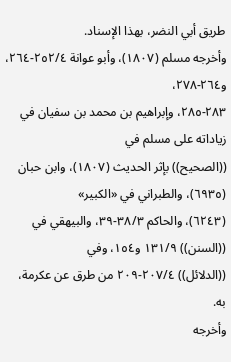طريق أبي النضر، بهذا الإسناد.
وأخرجه مسلم (١٨٠٧)، وأبو عوانة ٢٥٢/٤-٢٦٤، و٢٦٤-٢٧٨،
٢٨٣-٢٨٥، وإبراهيم بن محمد بن سفيان في زياداته على مسلم في
((الصحيح)) بإثر الحديث (١٨٠٧)، وابن حبان (٦٩٣٥)، والطبراني في «الكبير»
(٦٢٤٣)، والحاكم ٣٨/٣-٣٩، والبيهقي في ((السنن)) ١٣١/٩ و١٥٤، وفي
((الدلائل)) ٢٠٧/٤-٢٠٩ من طرق عن عكرمة، به.
وأخرجه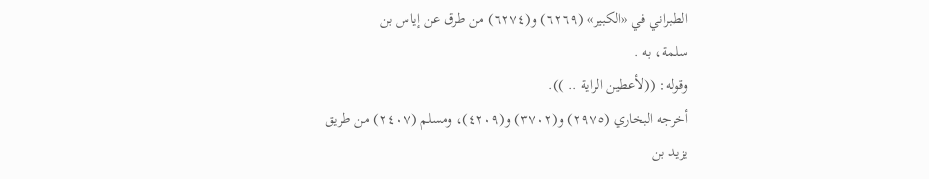الطبراني في «الكبير» (٦٢٦٩) و(٦٢٧٤) من طرق عن إياس بن
سلمة، به .
وقوله: ((لأعطین الراية .. )).
أخرجه البخاري (٢٩٧٥) و(٣٧٠٢) و(٤٢٠٩)، ومسلم (٢٤٠٧) من طريق
یزید بن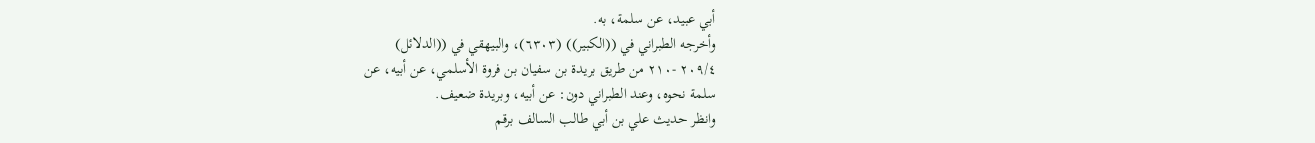أبي عبيد، عن سلمة، به.
وأخرجه الطبراني في ((الكبير)) (٦٣٠٣)، والبيهقي في ((الدلائل)
٢٠٩/٤ -٢١٠ من طريق بريدة بن سفيان بن فروة الأسلمي، عن أبيه، عن
سلمة نحوه، وعند الطبراني دون: عن أبيه، وبريدة ضعيف.
وانظر حديث علي بن أبي طالب السالف برقم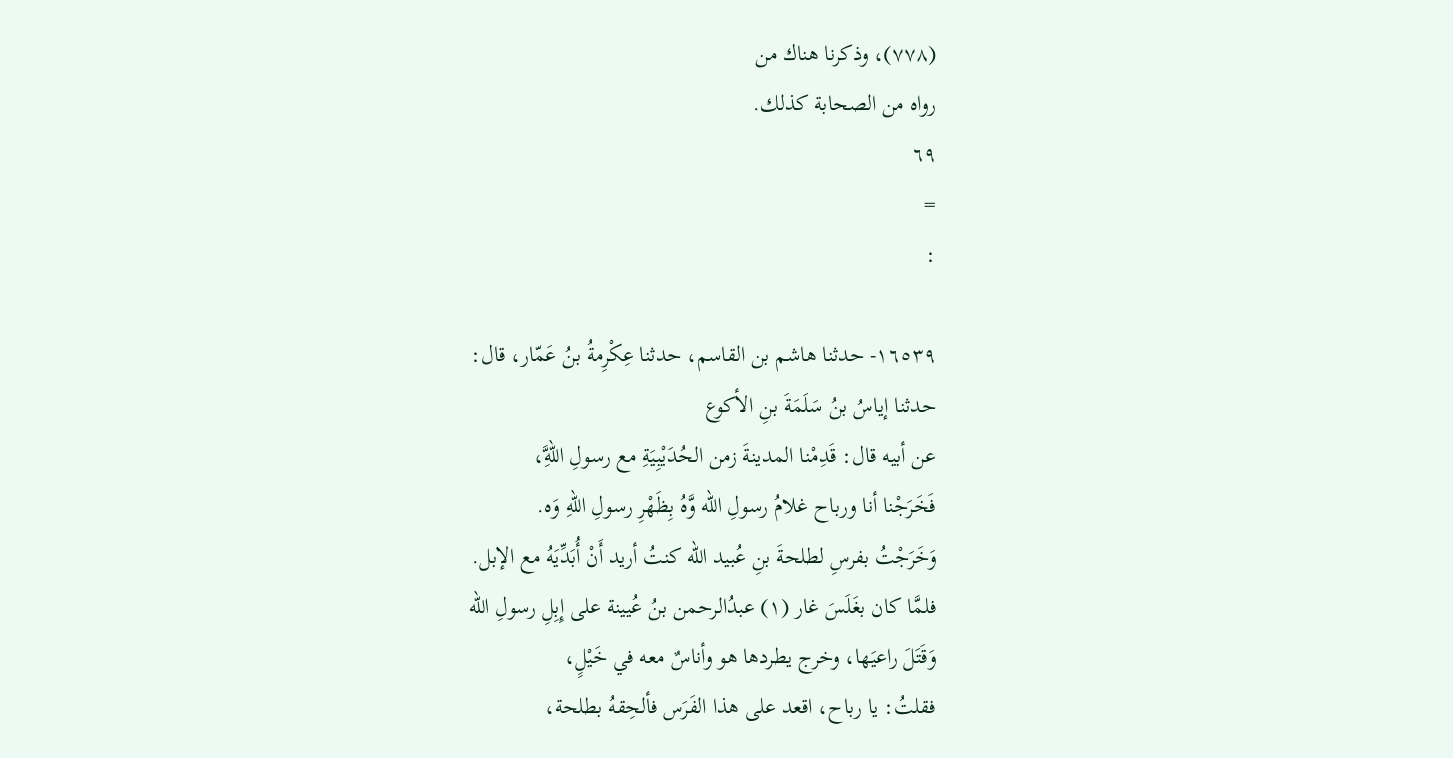(٧٧٨)، وذكرنا هناك من
رواه من الصحابة كذلك.
٦٩
=
:

١٦٥٣٩- حدثنا هاشم بن القاسم، حدثنا عِكْرِمةُ بنُ عَمّار، قال:
حدثنا إياسُ بنُ سَلَمَةَ بنِ الأكوع
عن أبيه قال: قَدِمْنا المدينةَ زمن الحُدَيْبِيَةِ مع رسولِ اللهَِّ،
فَخَرَجْنا أنا ورباح غلامُ رسولِ الله وَّهُ بِظَهْرِ رسولِ اللهِ وَه.
وَخَرَجْتُ بفرسِ لطلحةَ بنِ عُبيد الله كنتُ أريد أَنْ أُبَدِّيَهُ مع الإبل.
فلمَّا كان بغَلَسَ غار (١) عبدُالرحمن بنُ عُيينة على إِبِلِ رسولِ الله
وَقَتَلَ راعيَها، وخرج يطردها هو وأناسٌ معه في خَيْلٍ،
فقلتُ: يا رباح، اقعد على هذا الفَرَس فألحِقهُ بطلحة،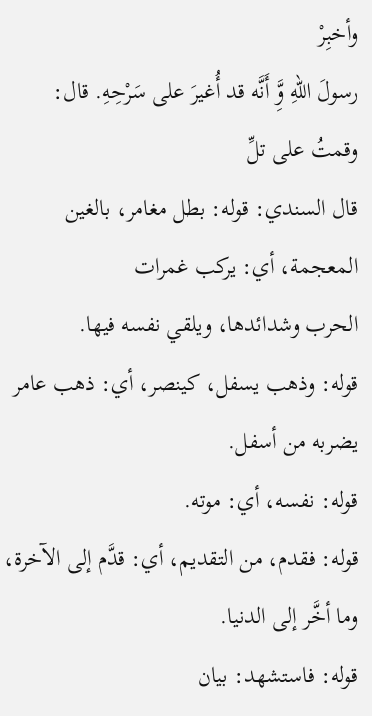وأخبِرْ
رسولَ اللهِ وَِّ أَنَّه قد أُغيرَ على سَرْحِهِ. قال: وقمتُ على تلِّ
قال السندي: قوله: بطل مغامر، بالغين المعجمة، أي: يركب غمرات
الحرب وشدائدها، ويلقي نفسه فيها.
قوله: وذهب يسفل، كينصر، أي: ذهب عامر يضربه من أسفل.
قوله: نفسه، أي: موته.
قوله: فقدم، من التقديم، أي: قدَّم إلى الآخرة، وما أخَّر إلى الدنيا.
قوله: فاستشهد: بيان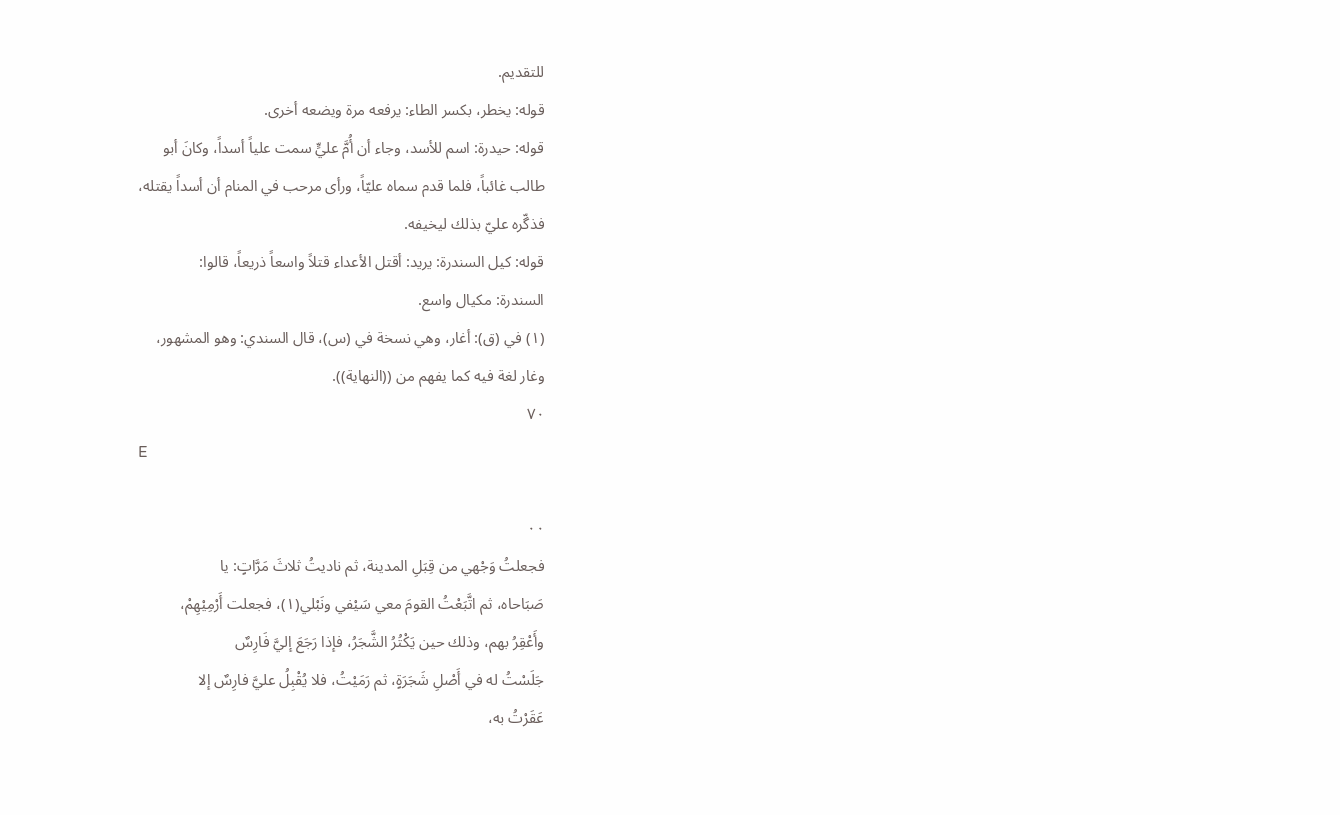للتقديم.
قوله: يخطر، بكسر الطاء: يرفعه مرة ويضعه أخرى.
قوله: حيدرة: اسم للأسد، وجاء أن أُمَّ عليٍّ سمت علياً أسداً، وكانَ أبو
طالب غائباً، فلما قدم سماه عليّاً، ورأى مرحب في المنام أن أسداً يقتله،
فذگّره عليّ بذلك لیخیفه.
قوله: كيل السندرة: يريد: أقتل الأعداء قتلاً واسعاً ذريعاً، قالوا:
السندرة: مكيال واسع.
(١) في (ق): أغار، وهي نسخة في (س)، قال السندي: وهو المشهور،
وغار لغة فيه كما يفهم من ((النهاية)).
٧٠
E

٠٠
فجعلتُ وَجْهي من قِبَلِ المدينة، ثم ناديتُ ثلاثَ مَرَّاتٍ: يا
صَبَاحاه، ثم اتَّبَعْتُ القومَ معي سَيْفي ونَبْلي(١)، فجعلت أَرْمِيْهِمْ،
وأَعْقِرُ بهم، وذلك حين يَكْتُرُ الشَّجَرُ، فإذا رَجَعَ إليَّ فَارِسٌ
جَلَسْتُ له في أَصْلِ شَجَرَةٍ، ثم رَمَيْتُ، فلا يُقْبِلُ عليَّ فارِسٌ إلا
عَقَرْتُ به،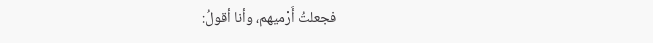فجعلتُ أَرْميهم، وأنا أقولُ: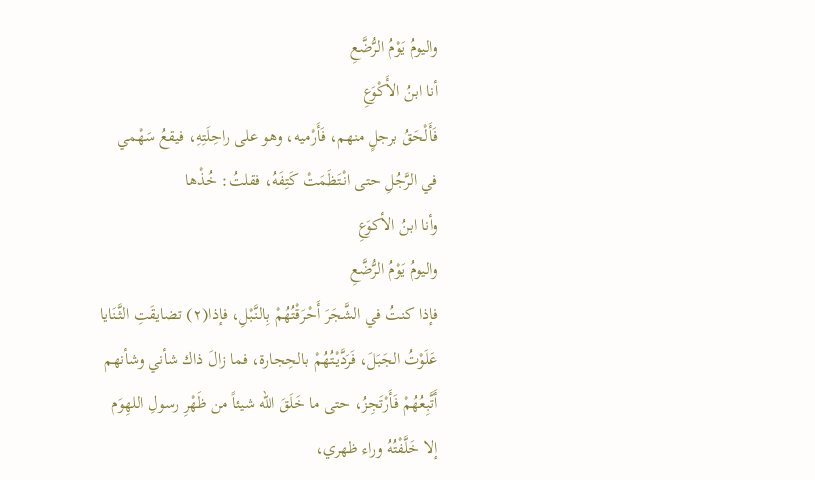واليومُ يَوْمُ الرُّضَّعِ
أنا ابنُ الأَكْوَعِ
فَأَلْحَقُ برجلٍ منهم، فَأَرْميه، وهو على راحِلَتِهِ، فيقعُ سَهْمي
في الرَّجُلِ حتى انْتَظَمَتْ كَتِفَهُ، فقلتُ: خُذْها
وأنا ابنُ الأكوَعِ
واليومُ يَوْمُ الرُّضَّعِ
فإذا كنتُ في الشَّجَرَ أَحْرَقْتُهُمْ بِالنَّبْلِ، فإذا(٢) تضايقَتِ الثَّنَايا
عَلَوْتُ الجَبَلَ، فَرَدَّيْتُهُمْ بالحِجارة، فما زالَ ذاك شأني وشأنهم
أَتَّبِعُهُمْ فَأَرْتَجِزُ، حتى ما خَلَقَ الله شيئاً من ظَهْرِ رسولِ اللهِوَم
إلا خَلَّفْتُهُ وراء ظهري،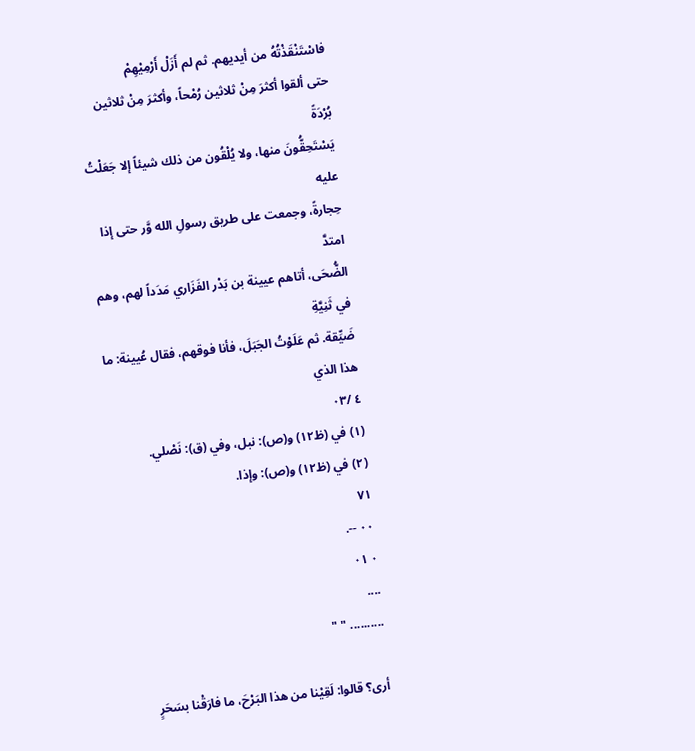فاسْتَنْقَذْتُهُ من أيديهم. ثم لم أَزَلْ أَرْمِيْهِمْ
حتى ألقوا أكثرَ مِنْ ثلاثين رُمْحاً، وأكثرَ مِنْ ثلاثين بُرْدَةً
يَسْتَحِقُّونَ منها، ولا يُلْقُون من ذلك شيئاً إلا جَعَلْتُ عليه
حِجارةً، وجمعت على طريق رسولِ الله وَّر حتى إذا امتدَّ
الضُّحَى، أتاهم عيينة بن بَدْر الفَزَاري مَدَداً لهم، وهم في ثَنِيَّةِ
ضَيِّقة. ثم عَلَوْتُ الجَبَلَ، فأنا فوقهم، فقال عُيينة: ما هذا الذي
٤ /٠٣
(١) في (ظ١٢) و(ص): نبل، وفي (ق): نَصْلي.
(٢) في (ظ١٢) و(ص): وإذا.
٧١
٠٠ --.
٠ ٠١
....
.......... " "

أرى؟ قالوا: لَقِيْنا من هذا البَرْحَ، ما فارَقْنا بسَحَرٍ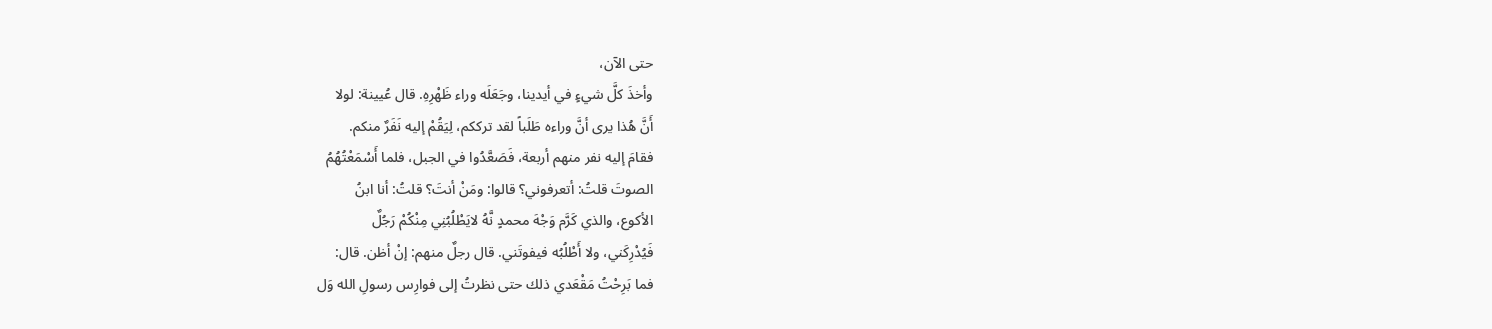حتى الآن،
وأخذَ كلَّ شيءٍ في أيدينا، وجَعَلَه وراء ظَهْرِهِ. قال عُيينة: لولا
أَنَّ هُذا يرى أنَّ وراءه طَلَباً لقد ترككم، لِيَقُمْ إليه نَفَرٌ منكم.
فقامَ إليه نفر منهم أربعة، فَصَعَّدُوا في الجبل، فلما أَسْمَعْتُهُمُ
الصوتَ قلتُ: أتعرفوني؟ قالوا: ومَنْ أنتَ؟ قلتُ: أنا ابنُ
الأكوع، والذي كَرَّم وَجْهَ محمدٍ نَّهُ لايَطْلُبُنِي مِنْكُمْ رَجُلٌ
فَيُدْرِكَني، ولا أَطْلُبُه فيفوتَني. قال رجلٌ منهم: إنْ أظن. قال:
فما بَرِحْتُ مَقْعَدي ذلك حتى نظرتُ إلى فوارِس رسولِ الله وَل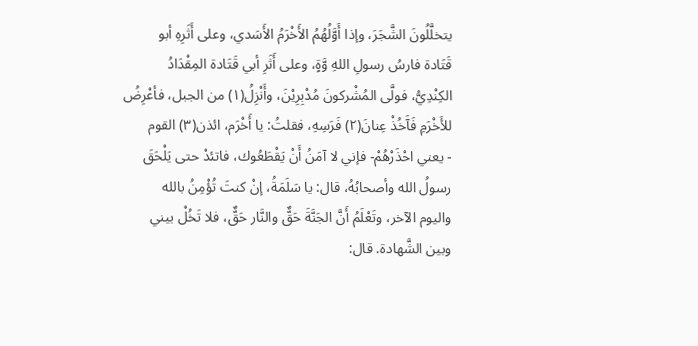يتخلَّلُونَ الشَّجَرَ، وإذا أَوَّلُهُمُ الأَخْرَمُ الأَسَدي، وعلى أَثَرِهِ أبو
قَتَادة فارسُ رسولِ اللهِ وَّةٍ، وعلى أَثَرِ أبي قَتَادة المِقْدَادُ
الكِنْدِيُّ، فولَّى المُشْركونَ مُدْبِرِيْنَ، وأَنْزِلُ(١) من الجبل، فأعْرِضُ
للأَخْرَمِ فَآَخُذْ عِنانَ(٢) فَرَسِهِ، فقلتُ: يا أَخْرَم، ائذن(٣) القوم
- يعني احْذَرْهُمْ- فإني لا آمَنُ أَنْ يَقْطَعُوك، فاتئدْ حتى يَلْحَقَ
رسولُ الله وأصحابُهُ، قال: يا سَلَمَةُ، إنْ كنتَ تُؤْمِنُ بالله
واليوم الآخر، وتَعْلَمُ أَنَّ الجَنَّةَ حَقٌّ والنَّار حَقٌّ، فلا تَخُلْ بيني
وبين الشَّهادة. قال: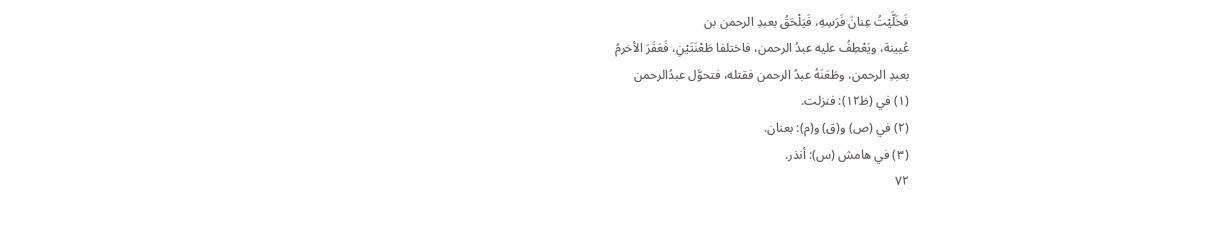فَخَلَّيْتُ عِنانَ فَرَسِهِ، فَيَلْحَقُ بعبدِ الرحمن بن
عُيينة، ويَعْطِفُ عليه عبدُ الرحمن، فاختلفا طَعْنَتَيْنِ، فَعَقَرَ الأخرمُ
بعبدِ الرحمن، وطَعَنَهُ عبدُ الرحمن فقتله، فتحوَّل عبدُالرحمن
(١) في (ظ١٢): فنزلت.
(٢) في (ص) و(ق) و(م): بعنان.
(٣) في هامش (س): أنذر.
٧٢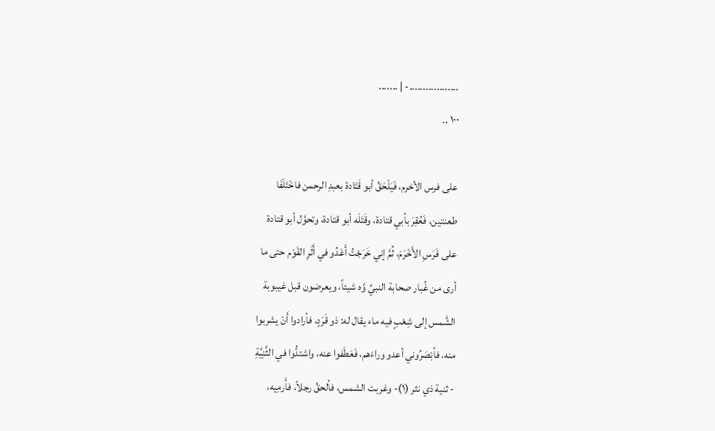..................- | .......
١٠٠ ..

على فرس الأخرم، فَيَلْحَقُ أبو قَتَادة بعبدِ الرحمن فاخْتَلَفَا
طعنتين، فَعُقِرَ بأبي قتادة، وقَتَلَه أبو قتادة، وتحوَّل أبو قتادة
على فَرَسِ الأَخْرَمَ، ثُمَّ إني خَرَجْتُ أَعْدُو في أَثَرِ القَوْم حتى ما
أرى من غُبار صحابة النبيِّ وَّه شيئاً، ويعرضون قبل غيبوبة
الشَّمس إلى شِعْبٍ فيه ماء يقال له: ذو قَرَدٍ، فأرادوا أَنْ يشربوا
منه، فأبْصَرُوني أعدو وراءَهم، فَعَطَفوا عنه، واشتدُّوا في الثَّنِيَّةِ
- ثنية ذي نثر (١)- وغربت الشمس، فألحقُ رجلاً، فأَرمِيه،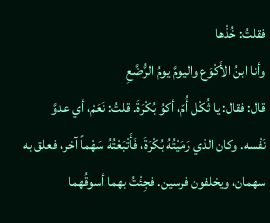فقلتُ: خُذْها
وأنا ابنُ الأَكْوَع واليومَّ يومُ الرُّضَّعِ
قال: فقال: يا ثُكْل أُمّ، أكوُ بُكْرَةَ. قلتُ: نَعَمْ، أي عدوَّ
نَفْسه. وكان الذي رَمَيْتُهُ بُكْرَةَ، فَأَتْبَعْتُهُ سَهْماً آخر، فعلق به
سهمان، ويخلفون فرسين. فجِئْتُ بهما أسوقُهما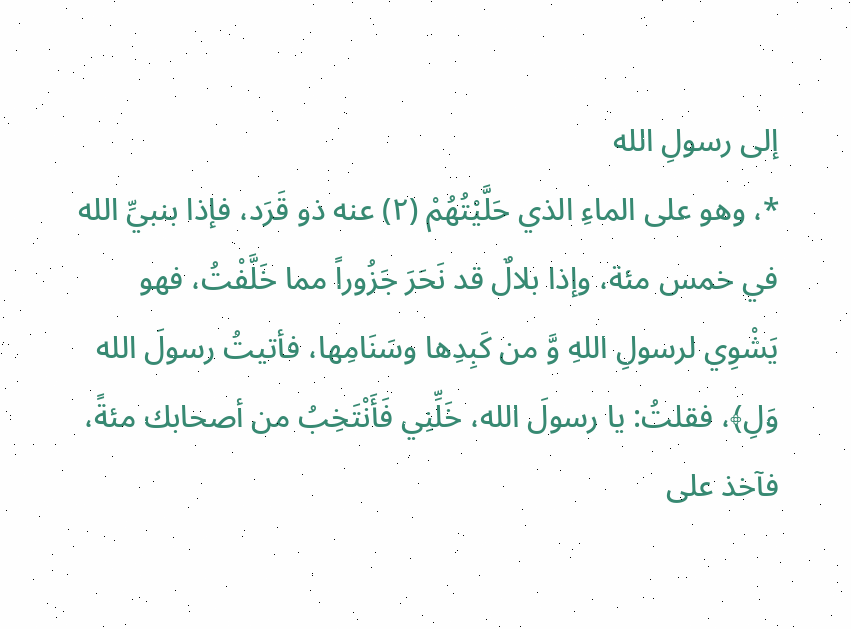إلى رسولِ الله
*، وهو على الماءِ الذي حَلَّيْتُهُمْ (٢) عنه ذو قَرَد، فإذا بنبيِّ الله
في خمس مئة، وإذا بلالٌ قد نَحَرَ جَزُوراً مما خَلَّفْتُ، فهو
يَشْوِي لرسولِ اللهِ وَّ من كَبِدِها وسَنَامِها، فأتيتُ رسولَ الله
وَلِ﴾، فقلتُ: يا رسولَ الله، خَلِّنِي فَأَنْتَخِبُ من أصحابك مئةً،
فآخذ على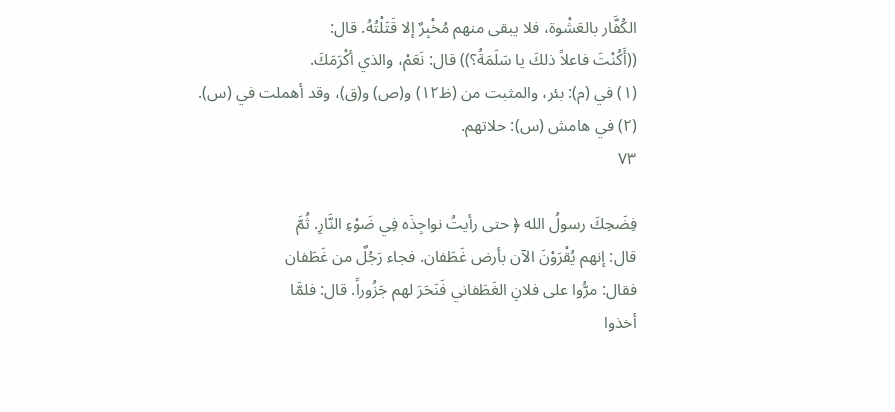الكُفَّار بالعَشْوة، فلا يبقى منهم مُخْبِرٌ إلا قَتَلْتُهُ. قال:
((أَكُنْتَ فاعلاً ذلكَ يا سَلَمَةُ؟)) قال: نَعَمْ، والذي أكْرَمَكَ.
(١) في (م): بئر، والمثبت من (ظ١٢) و(ص) و(ق)، وقد أهملت في (س).
(٢) في هامش (س): حلاتهم.
٧٣

فِضَحِكَ رسولُ الله ﴿ حتى رأيتُ نواجِذَه فِي ضَوْءِ النَّارِ. ثُمَّ
قال: إنهم يُقْرَوْنَ الآن بأرض غَطَفان. فجاء رَجُلٌ من غَطَفان
فقال: مرُّوا على فلانِ الغَطَفاني فَنَحَرَ لهم جَزُوراً. قال: فلمَّا
أخذوا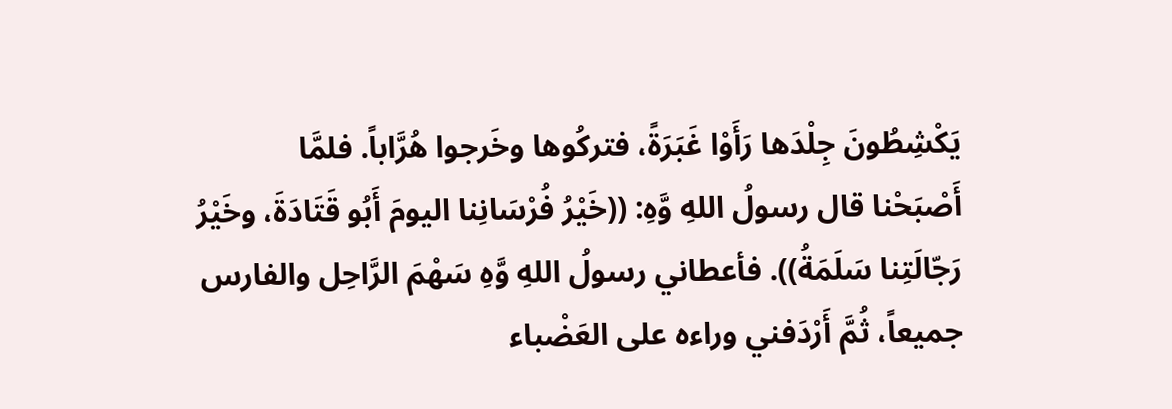يَكْشِطُونَ جِلْدَها رَأَوْا غَبَرَةً، فتركُوها وخَرجوا هُرَّاباً. فلمَّا
أَصْبَحْنا قال رسولُ اللهِ وَّهِ: ((خَيْرُ فُرْسَانِنا اليومَ أَبُو قَتَادَةَ، وخَيْرُ
رَجّالَتِنا سَلَمَةُ)). فأعطاني رسولُ اللهِ وَّهِ سَهْمَ الرَّاحِل والفارس
جميعاً، ثُمَّ أَرْدَفني وراءه على العَضْباء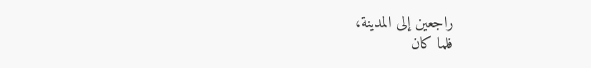راجعين إلى المدينة،
فلما كان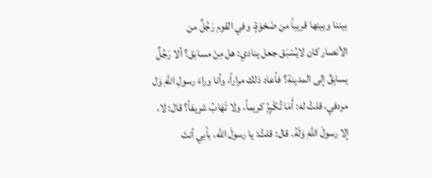بيننا وبينها قريباً من ضَحْوَةٍ، وفي القوم رَجُلٌ من
الأنصار كان لايُسْبَق جعل ينادي: هل مِنْ مسابق؟ ألا رَجُلٌ
يسابِقُ إلى المدينة؟ فأعاد ذلك مراراً، وأنا وراءَ رسولِ اللهِ وَل
مردفي، قلتُ له: أَمَا تُكْرِمُ كريماً، ولا تَهَابُ شريفاً؟ قال: لا،
إلا رسولَ اللهِ وَلَهُ. قال: قلتُ: يا رسولَ الله، بأبي أنتَ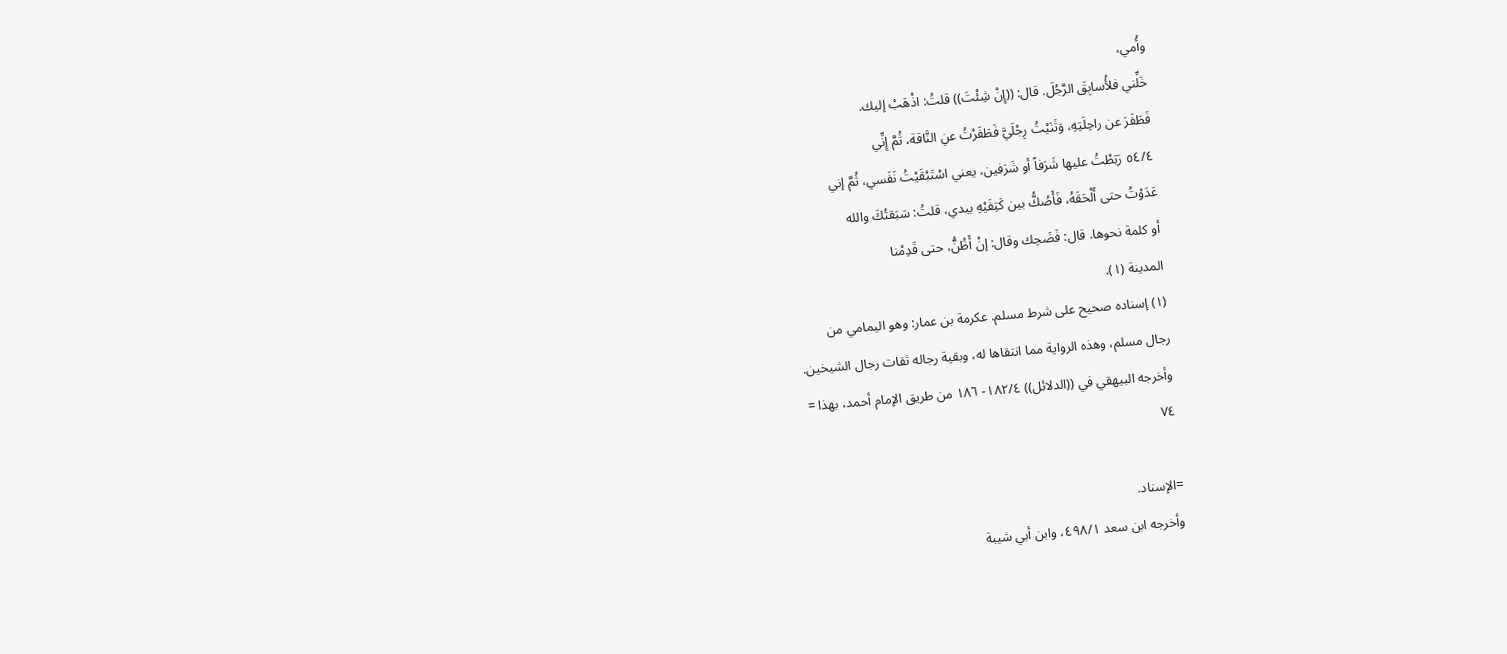وأُمي،
خَلِّني فلأُسابِقَ الرَّجُلَ. قال: ((إِنْ شِئْتَ)) قلتُ: اذْهَبْ إليك.
فَطَفَرَ عن راحِلَتِهِ، وَثَنَيْتُ رِجْلَيَّ فَطَفَرْتُ عنِ النَّاقة، ثُمَّ إِنِّي
٥٤/٤ رَبَطْتُ عليها شَرَفاً أو شَرَفين، يعني اسْتَبْقَيْتُ نَفَسي، ثُمَّ إني
عَدَوْتُ حتى أَلْحَقَهُ، فَأَصُكُّ بين كَتِفَيْهِ بيدي، قلتُ: سَبَقتُكَ والله
أو كلمة نحوها. قال: فَضَحِك وقال: إنْ أَظُنُّ، حتى قَدِمْنا
المدينة (١).
(١) إسناده صحيح على شرط مسلم. عكرمة بن عمار: وهو اليمامي من
رجال مسلم، وهذه الرواية مما انتقاها له، وبقية رجاله ثقات رجال الشيخين.
وأخرجه البيهقي في ((الدلائل)) ١٨٢/٤- ١٨٦ من طريق الإمام أحمد، بهذا =
٧٤

=الإسناد.
وأخرجه ابن سعد ٤٩٨/١، وابن أبي شيبة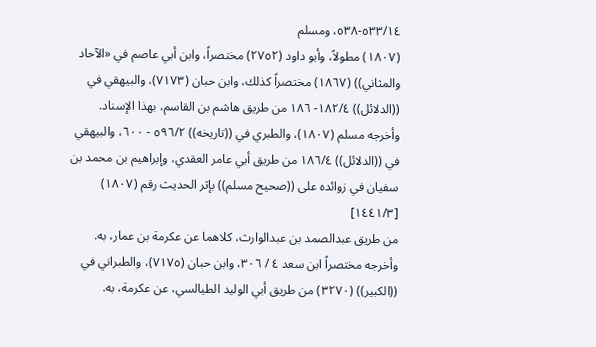٥٣٣/١٤-٥٣٨، ومسلم
(١٨٠٧) مطولاً، وأبو داود (٢٧٥٢) مختصراً، وابن أبي عاصم في «الآحاد
والمثاني)) (١٨٦٧) مختصراً كذلك، وابن حبان (٧١٧٣)، والبيهقي في
((الدلائل)) ١٨٢/٤- ١٨٦ من طريق هاشم بن القاسم، بهذا الإسناد.
وأخرجه مسلم (١٨٠٧)، والطبري في ((تاريخه)) ٥٩٦/٢ - ٦٠٠، والبيهقي
في ((الدلائل)) ١٨٦/٤ من طريق أبي عامر العقدي، وإبراهيم بن محمد بن
سفيان في زوائده على ((صحيح مسلم)) بإثر الحديث رقم (١٨٠٧) [١٤٤١/٣]
من طريق عبدالصمد بن عبدالوارث، كلاهما عن عكرمة بن عمار، به.
وأخرجه مختصراً ابن سعد ٤ / ٣٠٦، وابن حبان (٧١٧٥)، والطبراني في
((الكبير)) (٣٢٧٠) من طريق أبي الوليد الطيالسي، عن عكرمة، به.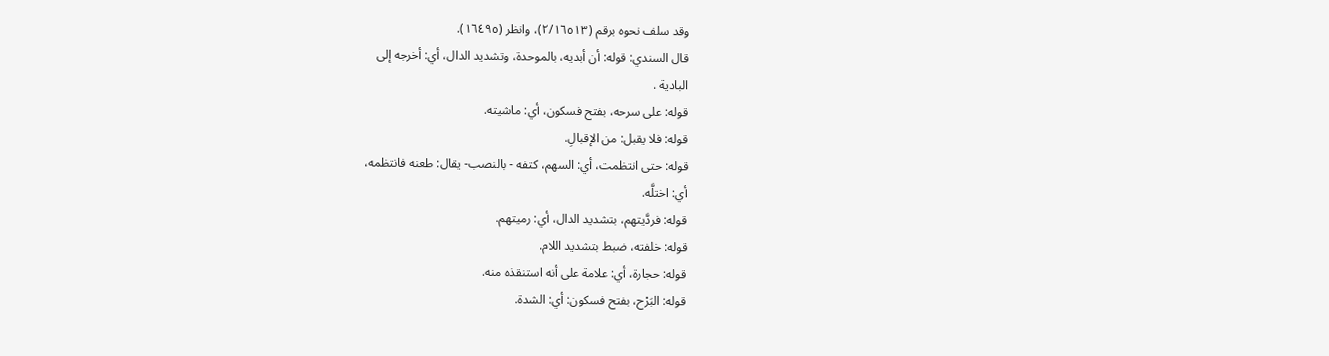وقد سلف نحوه برقم (٢/١٦٥١٣)، وانظر (١٦٤٩٥).
قال السندي: قوله: أن أبديه، بالموحدة، وتشديد الدال، أي: أخرجه إلى
البادية .
قوله: على سرحه، بفتح فسكون، أي: ماشيته.
قوله: فلا يقبل: من الإقبالِ.
قوله: حتى انتظمت، أي: السهم، كتفه - بالنصب- يقال: طعنه فانتظمه،
أي: اختلَّه.
قوله: فردَّيتهم، بتشديد الدال، أي: رميتهم.
قوله: خلفته، ضبط بتشديد اللام.
قوله: حجارة، أي: علامة على أنه استنقذه منه.
قوله: البَرْح، بفتح فسكون: أي: الشدة.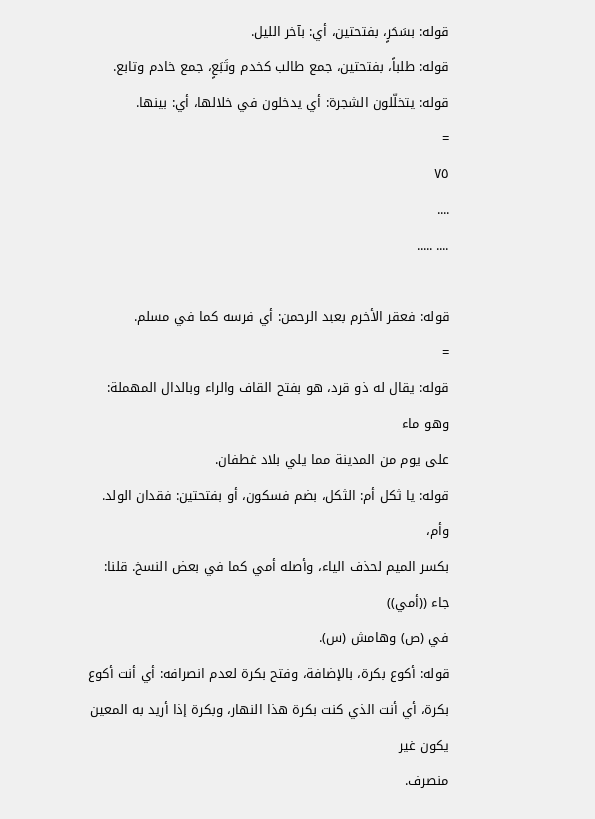قوله: بسَحَرٍ، بفتحتين، أي: بآخر الليل.
قوله: طلباً، بفتحتين، جمع طالب كخدم وتَبَعٍ، جمع خادم وتابع.
قوله: يتخلّلون الشجرة: أي يدخلون في خلالها، أي: بينها.
=
٧٥
....
.... .....

قوله: فعقر الأخرم بعبد الرحمن: أي فرسه كما في مسلم.
=
قوله: يقال له ذو قرد، هو بفتح القاف والراء وبالدال المهملة: وهو ماء
على يوم من المدينة مما يلي بلاد غطفان.
قوله: يا ثكل أم: الثكل، بضم فسكون، أو بفتحتين: فقدان الولد. وأم،
بكسر الميم لحذف الياء، وأصله أمي كما في بعض النسخ. قلنا: جاء ((أمي))
في (ص) وهامش (س).
قوله: أكوع بكرة، بالإضافة، وفتح بكرة لعدم انصرافه: أي أنت أكوع
بكرة، أي أنت الذي كنت بكرة هذا النهار، وبكرة إذا أريد به المعين يكون غير
منصرف.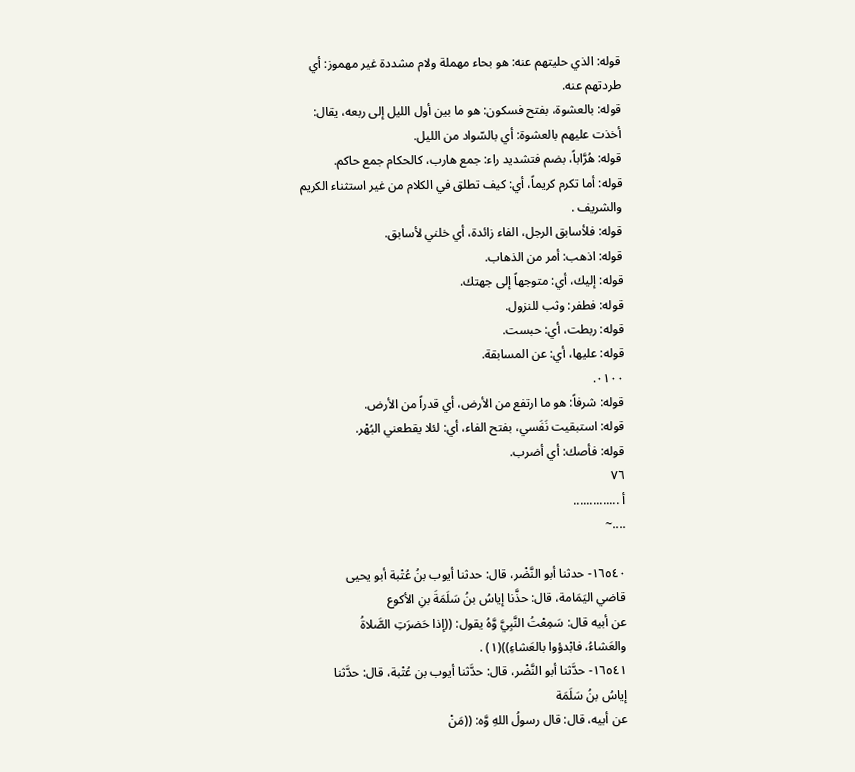قوله: الذي حليتهم عنه: هو بحاء مهملة ولام مشددة غير مهموز: أي
طردتهم عنه.
قوله: بالعشوة، بفتح فسكون: هو ما بين أول الليل إلى ربعه، يقال:
أخذت عليهم بالعشوة: أي بالسّواد من الليل.
قوله: هُرَّاباً، بضم فتشديد راء: جمع هارب، كالحكام جمع حاكم.
قوله: أما تكرم كريماً، أي: كيف تطلق في الكلام من غير استثناء الكريم
والشريف .
قوله: فلأسابق الرجل، الفاء زائدة، أي خلني لأسابق.
قوله: اذهب: أمر من الذهاب.
قوله: إليك، أي: متوجهاً إلى جهتك.
قوله: فطفر: وثب للنزول.
قوله: ربطت، أي: حبست.
قوله: عليها، أي: عن المسابقة.
٠١٠٠.
قوله: شرفاً: هو ما ارتفع من الأرض، أي قدراً من الأرض.
قوله: استبقيت نَفَسي، بفتح الفاء، أي: لئلا يقطعني البُهْر.
قوله: فأصك: أي أضرب.
٧٦
أ ..............
....~

١٦٥٤٠- حدثنا أبو النَّضْر، قال: حدثنا أيوب بنُ عُتْبة أبو يحيى
قاضي اليَمَامة، قال: حذَّنا إياسُ بنُ سَلَمَةَ بنِ الأكوع
عن أبيه قال: سَمِعْتُ النَّبِيَّ وَّهُ يقول: ((إذا حَضرَتِ الصَّلاةُ
والعَشاءُ، فابْدؤوا بالعَشاءِ))(١) .
١٦٥٤١- حدَّثنا أبو النَّضْر، قال: حدَّثنا أيوب بن عُتْبة، قال: حدَّثنا
إياسُ بنُ سَلَمَة
عن أبيه، قال: قال رسولُ اللهِ وَّه: ((مَنْ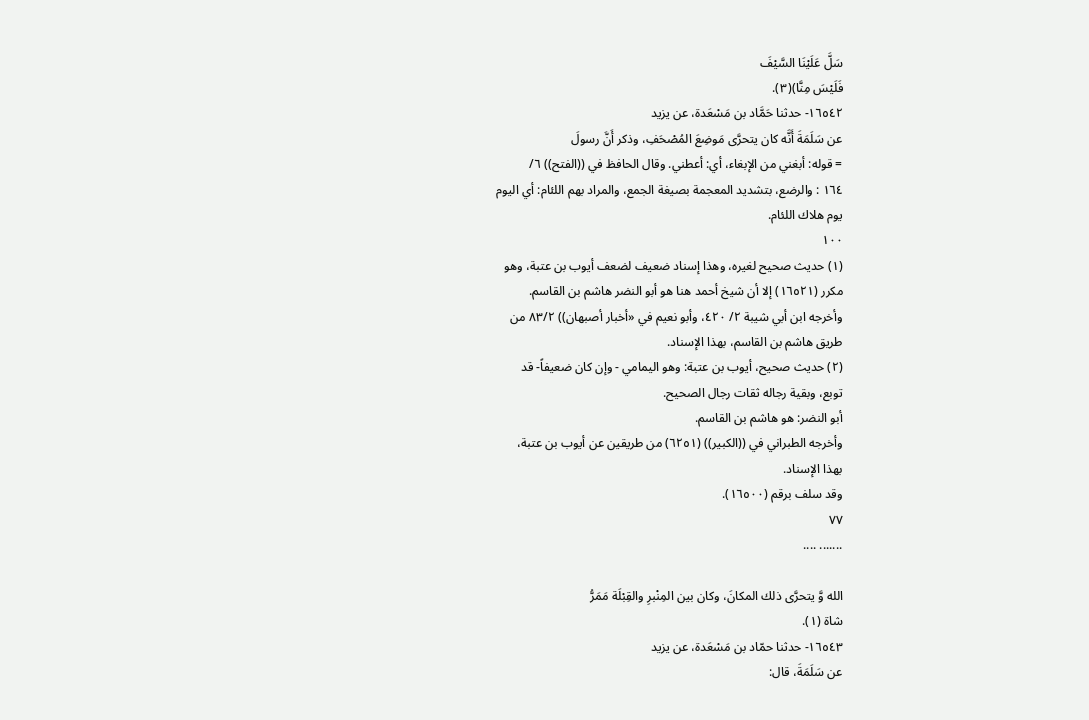سَلَّ عَلَيْنَا السَّيْفَ
فَلَيْسَ مِنَّا)(٣).
١٦٥٤٢- حدثنا حَمَّاد بن مَسْعَدة، عن یزید
عن سَلَمَةَ أَنَّه كان يتحرَّى مَوضِعَ المُصْحَفِ، وذكر أَنَّ رسولَ
= قوله: أبغني من الإبغاء، أي: أعطني. وقال الحافظ في ((الفتح)) ٦/
١٦٤ : والرضع، بتشديد المعجمة بصيغة الجمع، والمراد بهم اللئام: أي اليوم
يوم هلاك اللئام.
١٠٠
(١) حديث صحيح لغيره، وهذا إسناد ضعيف لضعف أيوب بن عتبة، وهو
مكرر (١٦٥٢١) إلا أن شيخ أحمد هنا هو أبو النضر هاشم بن القاسم.
وأخرجه ابن أبي شيبة ٢/ ٤٢٠، وأبو نعيم في «أخبار أصبهان)) ٨٣/٢ من
طريق هاشم بن القاسم، بهذا الإسناد.
(٢) حديث صحيح، أيوب بن عتبة: وهو اليمامي - وإن كان ضعيفاً- قد
توبع، وبقية رجاله ثقات رجال الصحيح.
أبو النضر: هو هاشم بن القاسم.
وأخرجه الطبراني في ((الكبير)) (٦٢٥١) من طريقين عن أيوب بن عتبة،
بهذا الإسناد.
وقد سلف برقم (١٦٥٠٠).
٧٧
....... ....

الله وَّ يتحرَّى ذلك المكانَ، وكان بين المِنْبرِ والقِبْلَة مَمَرُّ
شاة (١).
١٦٥٤٣- حدثنا حمّاد بن مَسْعَدة، عن یزید
عن سَلَمَةَ، قال: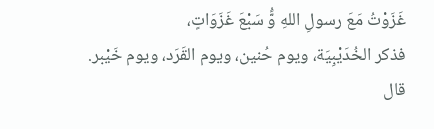غَزَوْتُ مَعَ رسولِ اللهِ وَُّ سَبْعَ غَزَوَاتٍ،
فذكر الخُدَيْبِيَة، ويوم حُنين، ويوم القَرَد، ويوم خَيْبر. قال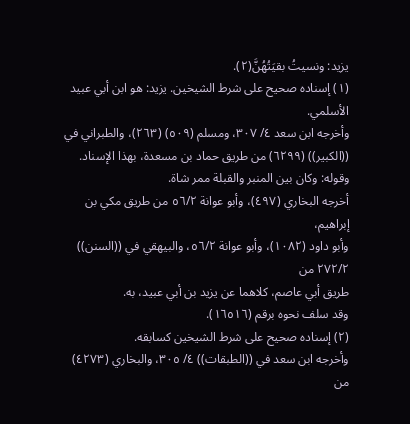يزيد: ونسيتُ بقيَتُهُنَّ(٢).
(١) إسناده صحيح على شرط الشيخين. يزيد: هو ابن أبي عبيد الأسلمي.
وأخرجه ابن سعد ٤/ ٣٠٧، ومسلم (٥٠٩) (٢٦٣)، والطبراني في
((الكبير)) (٦٢٩٩) من طريق حماد بن مسعدة، بهذا الإسناد.
وقوله: وكان بين المنبر والقبلة ممر شاة.
أخرجه البخاري (٤٩٧)، وأبو عوانة ٥٦/٢ من طريق مكي بن إبراهيم،
وأبو داود (١٠٨٢)، وأبو عوانة ٥٦/٢، والبيهقي في ((السنن)) ٢٧٢/٢ من
طريق أبي عاصم، كلاهما عن يزيد بن أبي عبيد، به.
وقد سلف نحوه برقم (١٦٥١٦).
(٢) إسناده صحيح على شرط الشيخين كسابقه.
وأخرجه ابن سعد في ((الطبقات)) ٤/ ٣٠٥، والبخاري (٤٢٧٣) من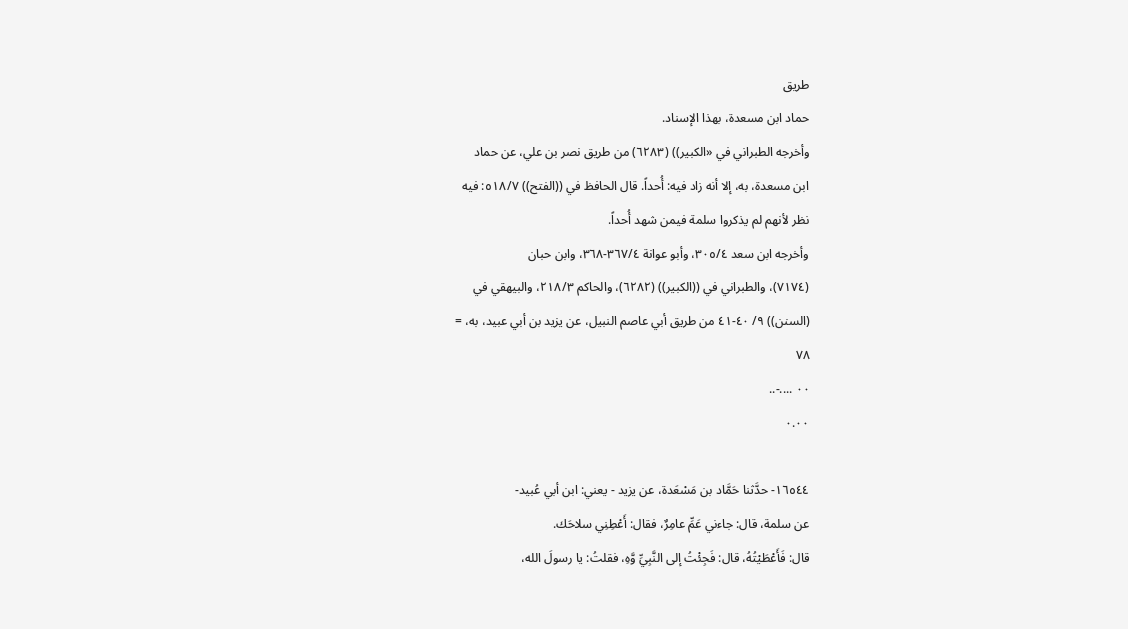طريق
حماد ابن مسعدة، بهذا الإسناد.
وأخرجه الطبراني في «الكبير)) (٦٢٨٣) من طريق نصر بن علي، عن حماد
ابن مسعدة، به، إلا أنه زاد فيه: أُحداً. قال الحافظ في ((الفتح)) ٥١٨/٧: فيه
نظر لأنهم لم يذكروا سلمة فيمن شهد أُحداً.
وأخرجه ابن سعد ٣٠٥/٤، وأبو عوانة ٣٦٧/٤-٣٦٨، وابن حبان
(٧١٧٤)، والطبراني في ((الكبير)) (٦٢٨٢)، والحاكم ٢١٨/٣، والبيهقي في
(السنن)) ٩/ ٤٠-٤١ من طريق أبي عاصم النبيل، عن يزيد بن أبي عبيد، به، =
٧٨
٠٠ ....-..
٠.٠٠

١٦٥٤٤- حدَّثنا حَمَّاد بن مَسْعَدة، عن يزيد - يعني: ابن أبي عُبيد-
عن سلمة، قال: جاءني عَمِّ عامِرٌ، فقال: أَعْطِنِي سلاحَك.
قال: فَأَعْطَيْتُهُ، قال: فَجِئْتُ إلى النَّبِيِّ وَّهِ، فقلتُ: يا رسولَ الله،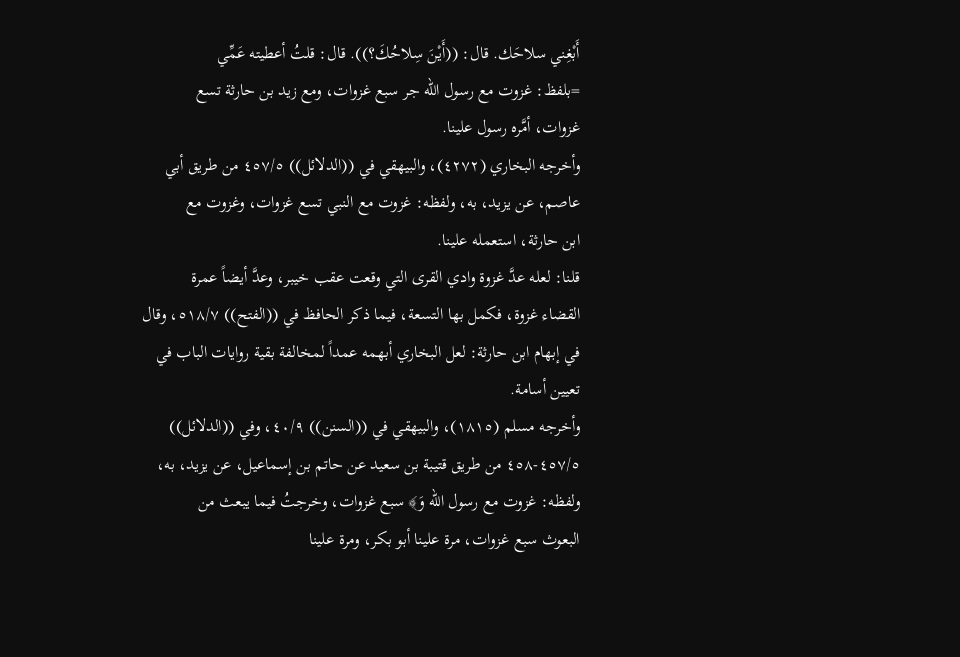أَبْغِني سلاحَك. قال: ((أَيْنَ سِلاحُكَ؟)). قال: قلتُ أعطيته عَمِّي
=بلفظ: غزوت مع رسول الله جر سبع غزوات، ومع زيد بن حارثة تسع
غزوات، أمَّره رسول علينا.
وأخرجه البخاري (٤٢٧٢)، والبيهقي في ((الدلائل)) ٤٥٧/٥ من طريق أبي
عاصم، عن يزيد، به، ولفظه: غزوت مع النبي تسع غزوات، وغزوت مع
ابن حارثة، استعمله علينا.
قلنا: لعله عدَّ غزوة وادي القرى التي وقعت عقب خيبر، وعدَّ أيضاً عمرة
القضاء غزوة، فكمل بها التسعة، فيما ذكر الحافظ في ((الفتح)) ٥١٨/٧، وقال
في إبهام ابن حارثة: لعل البخاري أبهمه عمداً لمخالفة بقية روايات الباب في
تعيين أسامة.
وأخرجه مسلم (١٨١٥)، والبيهقي في ((السنن)) ٤٠/٩، وفي ((الدلائل))
٤٥٧/٥-٤٥٨ من طريق قتيبة بن سعيد عن حاتم بن إسماعيل، عن يزيد، به،
ولفظه: غزوت مع رسول الله وَ﴾ سبع غزوات، وخرجتُ فيما يبعث من
البعوث سبع غزوات، مرة علينا أبو بكر، ومرة علينا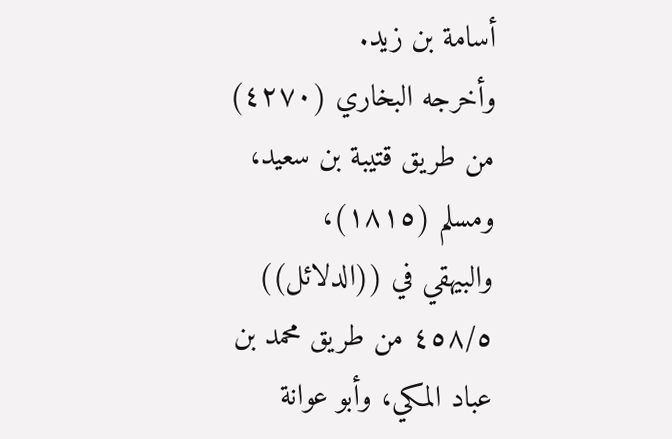أسامة بن زيد.
وأخرجه البخاري (٤٢٧٠) من طريق قتيبة بن سعيد، ومسلم (١٨١٥)،
والبيهقي في ((الدلائل)) ٤٥٨/٥ من طريق محمد بن عباد المكي، وأبو عوانة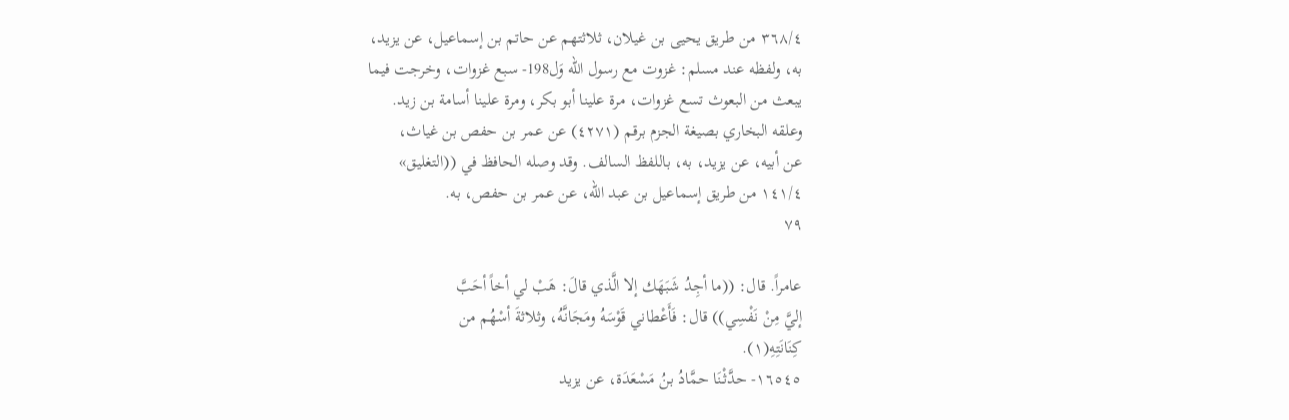٣٦٨/٤ من طريق يحيى بن غيلان، ثلاثتهم عن حاتم بن إسماعيل، عن يزيد،
به، ولفظه عند مسلم: غزوت مع رسول الله وَل198- سبع غزوات، وخرجت فيما
يبعث من البعوث تسع غزوات، مرة علينا أبو بكر، ومرة علينا أسامة بن زيد.
وعلقه البخاري بصيغة الجزم برقم (٤٢٧١) عن عمر بن حفص بن غياث،
عن أبيه، عن يزيد، به، باللفظ السالف. وقد وصله الحافظ في ((التغليق»
١٤١/٤ من طريق إسماعيل بن عبد الله، عن عمر بن حفص، به.
٧٩

عامراً. قال: ((ما أجِدُ شَبَهَك إلا الَّذي قالَ: هَبْ لي أخاً أحَبَّ
إليَّ مِنْ نَفْسِي)) قال: فَأَعْطاني قَوْسَهُ ومَجَانَّهُ، وثلاثةَ أسْهُم من
كِنَانَتِهِ(١).
١٦٥٤٥- حدَّثْنَا حمَّادُ بنُ مَسْعَدَة، عن یزید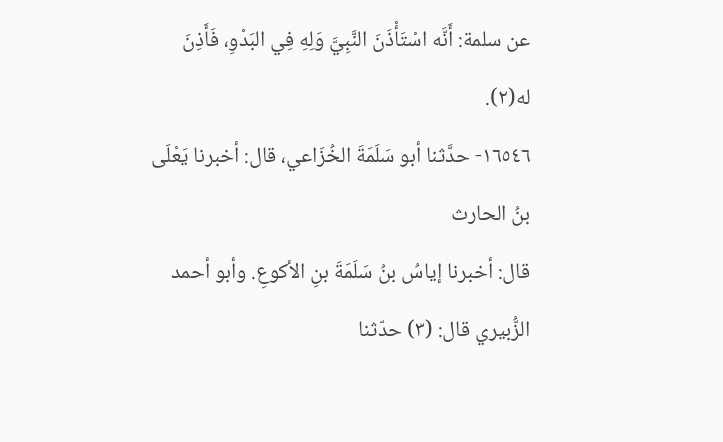عن سلمة: أَنَّه اسْتَأْذَنَ النَّبِيَّ وَلِهِ فِي البَدْوِ، فَأَذِنَ له(٢).
١٦٥٤٦- حدَّثنا أبو سَلَمَةَ الخُزَاعي، قال: أخبرنا يَعْلَى بنُ الحارث
قال: أخبرنا إياسُ بنُ سَلَمَةَ بنِ الأكوعِ. وأبو أحمد الزُّبيري قال: (٣) حدّثنا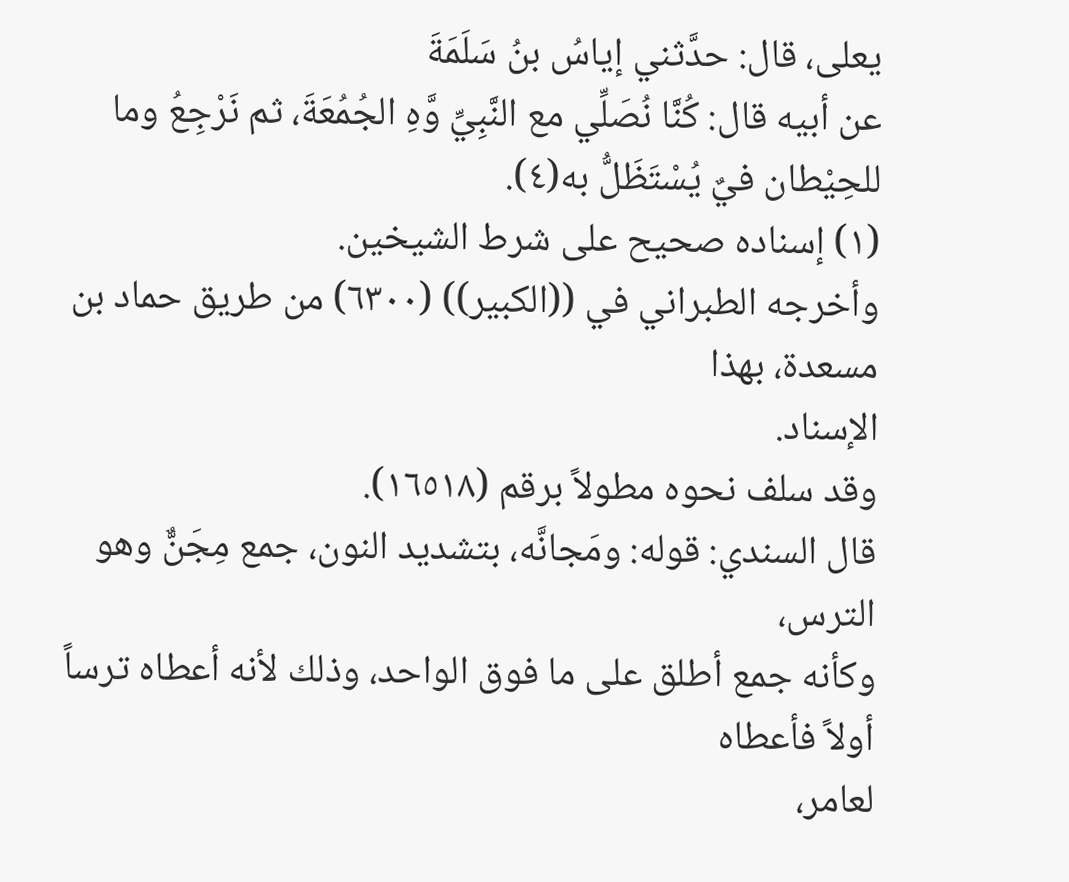يعلى، قال: حدَّثني إياسُ بنُ سَلَمَةَ
عن أبيه قال: كُنَّا نُصَلِّي مع النَّبِيِّ وَّهِ الجُمُعَةَ، ثم نَرْجِعُ وما
للحِيْطان فيٌ يُسْتَظَلُّ به(٤).
(١) إسناده صحيح على شرط الشيخين.
وأخرجه الطبراني في ((الكبير)) (٦٣٠٠) من طريق حماد بن مسعدة، بهذا
الإسناد.
وقد سلف نحوه مطولاً برقم (١٦٥١٨).
قال السندي: قوله: ومَجانَّه، بتشديد النون، جمع مِجَنٌّ وهو الترس،
وكأنه جمع أطلق على ما فوق الواحد، وذلك لأنه أعطاه ترساً أولاً فأعطاه
لعامر،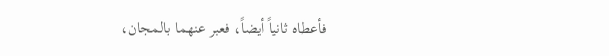فأعطاه ثانياً أيضاً، فعبر عنهما بالمجان،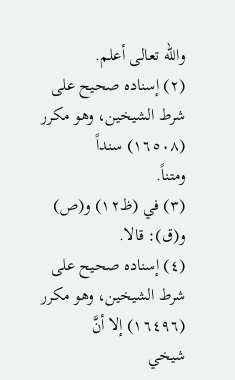والله تعالى أعلم.
(٢) إسناده صحيح على شرط الشيخين، وهو مكرر (١٦٥٠٨) سنداً
ومتناً.
(٣) في (ظ١٢) و(ص) و(ق): قالا.
(٤) إسناده صحيح على شرط الشيخين، وهو مكرر (١٦٤٩٦) إلا أنَّ
شيخي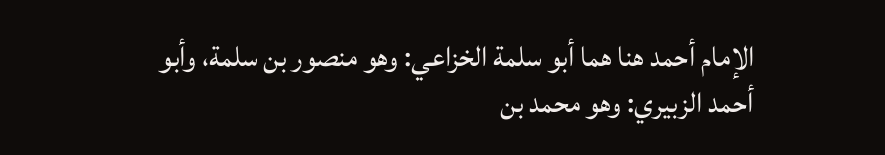الإمام أحمد هنا هما أبو سلمة الخزاعي: وهو منصور بن سلمة، وأبو
أحمد الزبيري: وهو محمد بن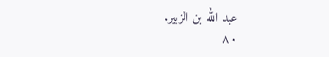عبد الله بن الزبير.
٨٠